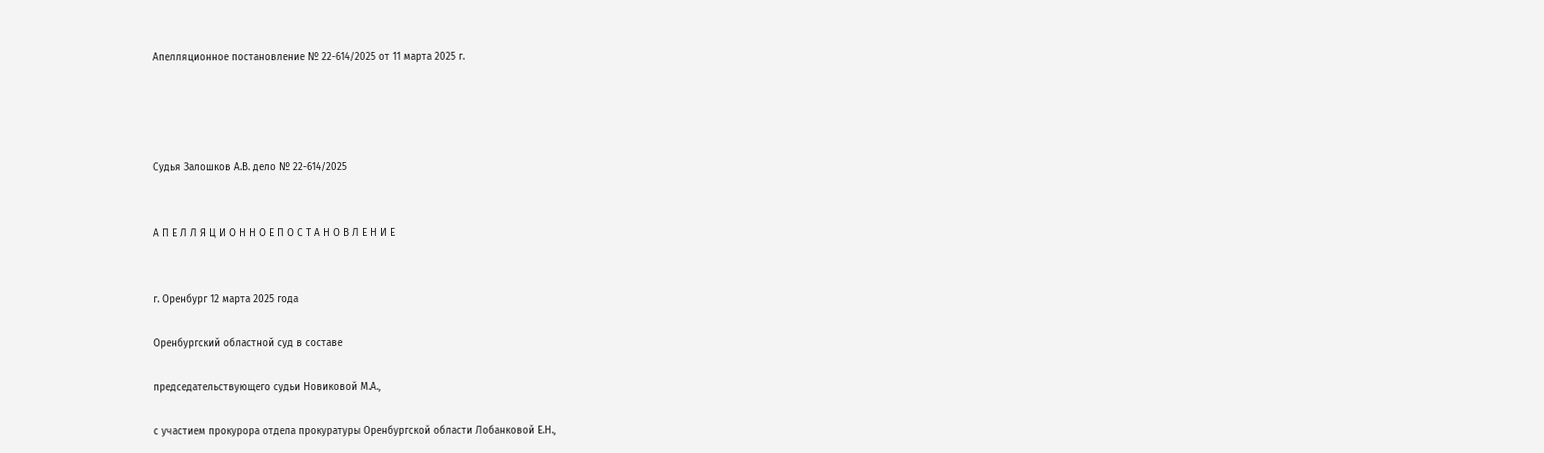Апелляционное постановление № 22-614/2025 от 11 марта 2025 г.




Судья Залошков А.В. дело № 22-614/2025


А П Е Л Л Я Ц И О Н Н О Е П О С Т А Н О В Л Е Н И Е


г. Оренбург 12 марта 2025 года

Оренбургский областной суд в составе

председательствующего судьи Новиковой М.А.,

с участием прокурора отдела прокуратуры Оренбургской области Лобанковой Е.Н.,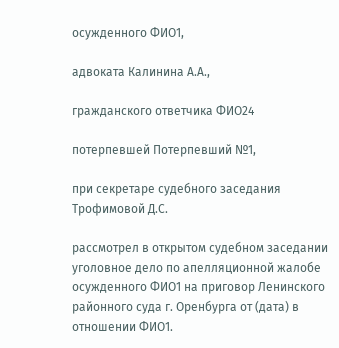осужденного ФИО1,

адвоката Калинина А.А.,

гражданского ответчика ФИО24

потерпевшей Потерпевший №1,

при секретаре судебного заседания Трофимовой Д.С.

рассмотрел в открытом судебном заседании уголовное дело по апелляционной жалобе осужденного ФИО1 на приговор Ленинского районного суда г. Оренбурга от (дата) в отношении ФИО1.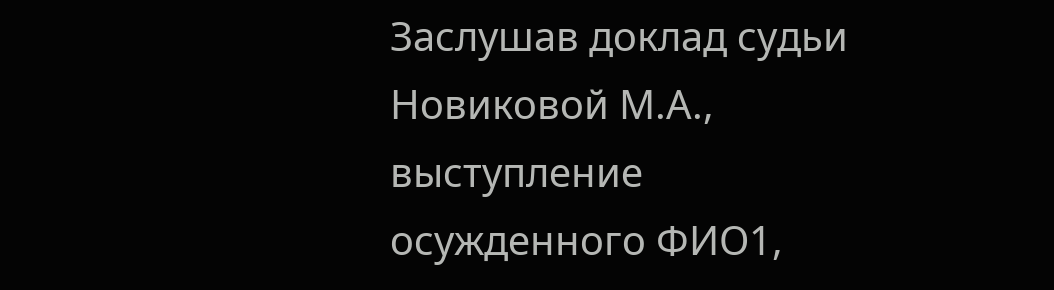Заслушав доклад судьи Новиковой М.А., выступление осужденного ФИО1,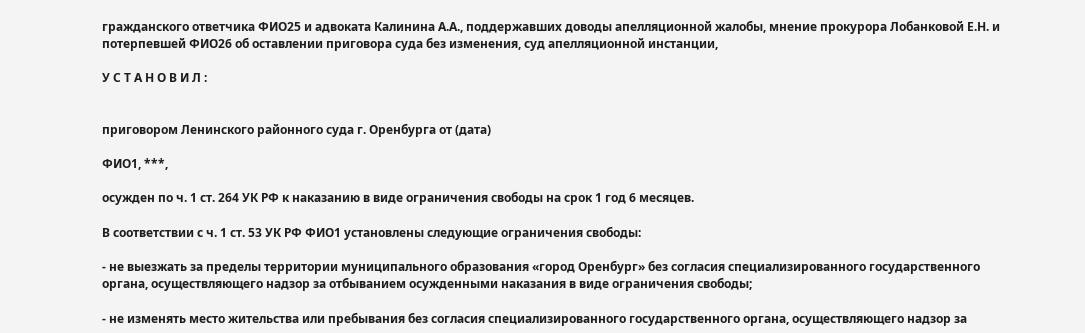гражданского ответчика ФИО25 и адвоката Калинина А.А., поддержавших доводы апелляционной жалобы, мнение прокурора Лобанковой Е.Н. и потерпевшей ФИО26 об оставлении приговора суда без изменения, суд апелляционной инстанции,

У С Т А Н О В И Л :


приговором Ленинского районного суда г. Оренбурга от (дата)

ФИО1, ***,

осужден по ч. 1 ст. 264 УК РФ к наказанию в виде ограничения свободы на срок 1 год 6 месяцев.

В соответствии с ч. 1 ст. 53 УК РФ ФИО1 установлены следующие ограничения свободы:

- не выезжать за пределы территории муниципального образования «город Оренбург» без согласия специализированного государственного органа, осуществляющего надзор за отбыванием осужденными наказания в виде ограничения свободы;

- не изменять место жительства или пребывания без согласия специализированного государственного органа, осуществляющего надзор за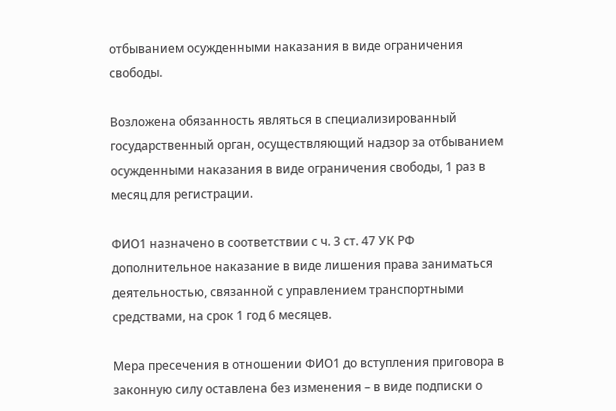отбыванием осужденными наказания в виде ограничения свободы.

Возложена обязанность являться в специализированный государственный орган, осуществляющий надзор за отбыванием осужденными наказания в виде ограничения свободы, 1 раз в месяц для регистрации.

ФИО1 назначено в соответствии с ч. 3 ст. 47 УК РФ дополнительное наказание в виде лишения права заниматься деятельностью, связанной с управлением транспортными средствами, на срок 1 год 6 месяцев.

Мера пресечения в отношении ФИО1 до вступления приговора в законную силу оставлена без изменения – в виде подписки о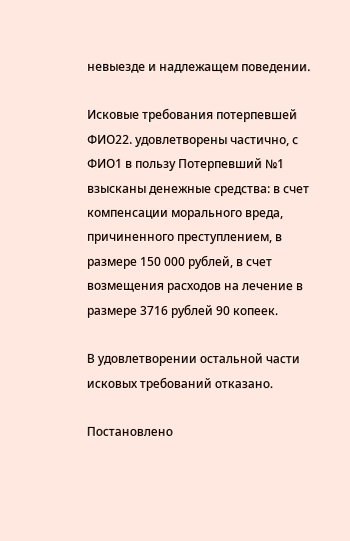невыезде и надлежащем поведении.

Исковые требования потерпевшей ФИО22. удовлетворены частично, с ФИО1 в пользу Потерпевший №1 взысканы денежные средства: в счет компенсации морального вреда, причиненного преступлением, в размере 150 000 рублей, в счет возмещения расходов на лечение в размере 3716 рублей 90 копеек.

В удовлетворении остальной части исковых требований отказано.

Постановлено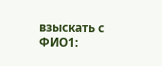взыскать с ФИО1: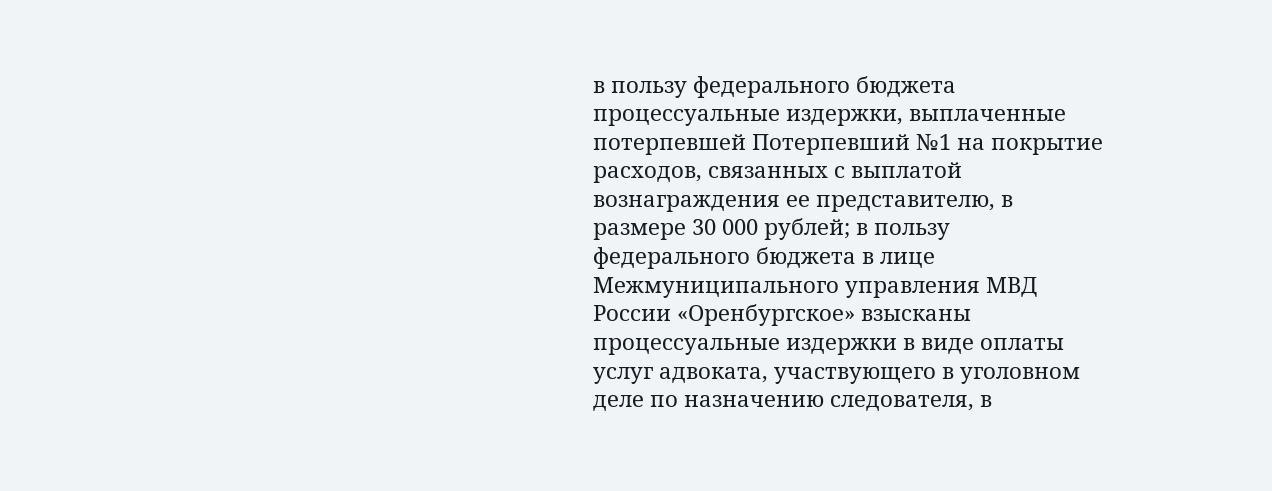в пользу федерального бюджета процессуальные издержки, выплаченные потерпевшей Потерпевший №1 на покрытие расходов, связанных с выплатой вознаграждения ее представителю, в размере 30 000 рублей; в пользу федерального бюджета в лице Межмуниципального управления МВД России «Оренбургское» взысканы процессуальные издержки в виде оплаты услуг адвоката, участвующего в уголовном деле по назначению следователя, в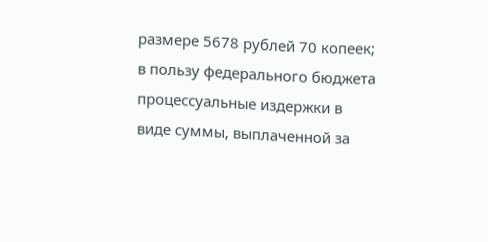размере 5678 рублей 70 копеек; в пользу федерального бюджета процессуальные издержки в виде суммы, выплаченной за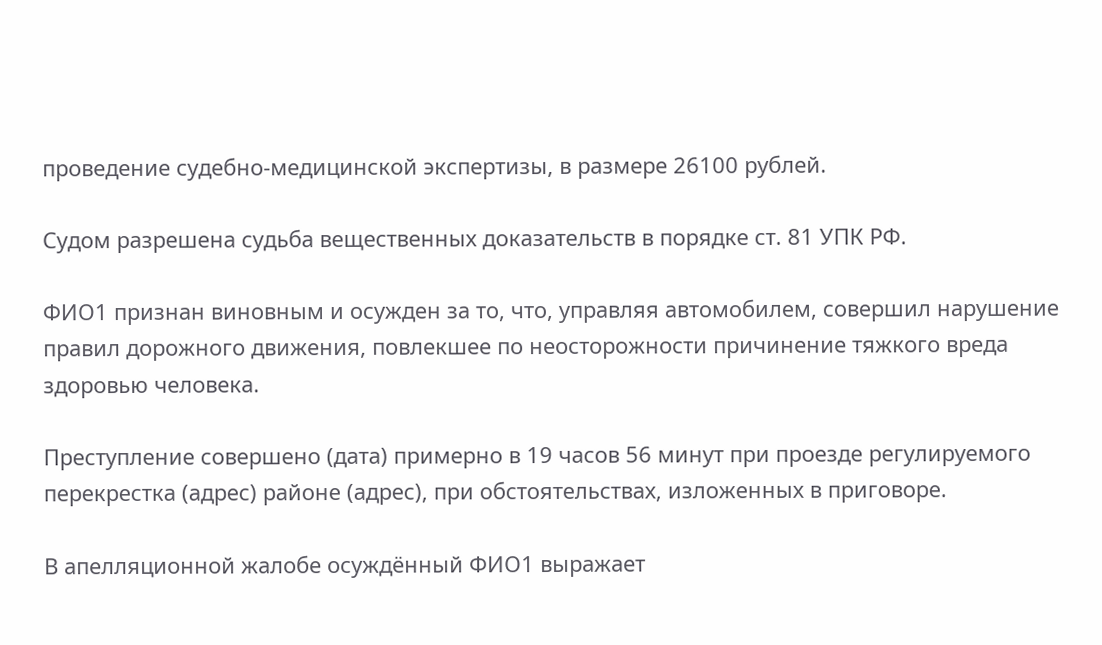проведение судебно-медицинской экспертизы, в размере 26100 рублей.

Судом разрешена судьба вещественных доказательств в порядке ст. 81 УПК РФ.

ФИО1 признан виновным и осужден за то, что, управляя автомобилем, совершил нарушение правил дорожного движения, повлекшее по неосторожности причинение тяжкого вреда здоровью человека.

Преступление совершено (дата) примерно в 19 часов 56 минут при проезде регулируемого перекрестка (адрес) районе (адрес), при обстоятельствах, изложенных в приговоре.

В апелляционной жалобе осуждённый ФИО1 выражает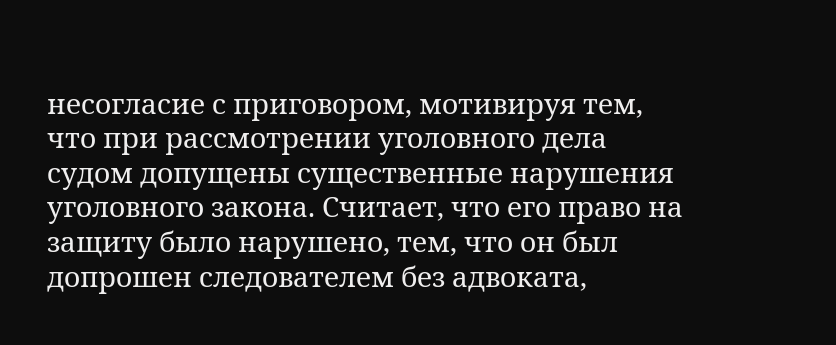несогласие с приговором, мотивируя тем, что при рассмотрении уголовного дела судом допущены существенные нарушения уголовного закона. Считает, что его право на защиту было нарушено, тем, что он был допрошен следователем без адвоката,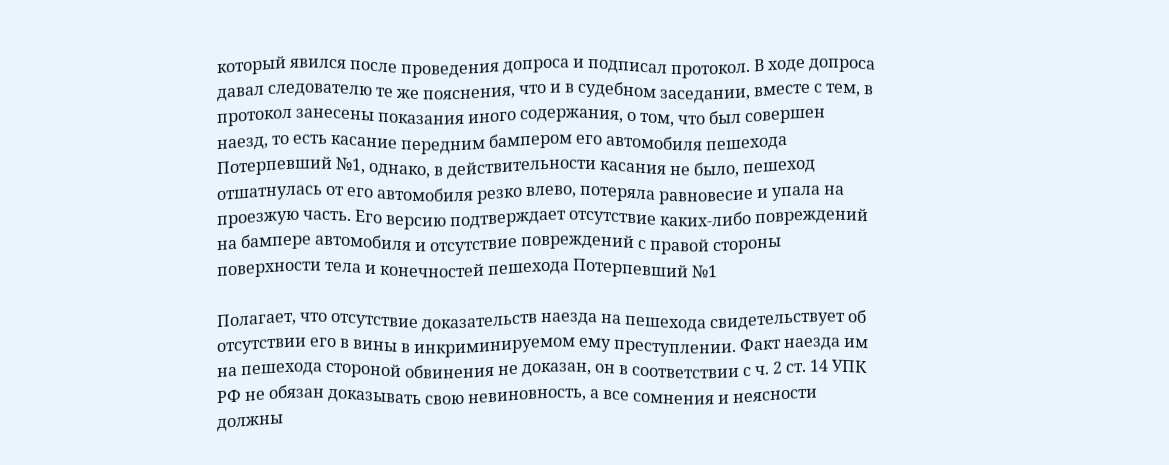который явился после проведения допроса и подписал протокол. В ходе допроса давал следователю те же пояснения, что и в судебном заседании, вместе с тем, в протокол занесены показания иного содержания, о том, что был совершен наезд, то есть касание передним бампером его автомобиля пешехода Потерпевший №1, однако, в действительности касания не было, пешеход отшатнулась от его автомобиля резко влево, потеряла равновесие и упала на проезжую часть. Его версию подтверждает отсутствие каких-либо повреждений на бампере автомобиля и отсутствие повреждений с правой стороны поверхности тела и конечностей пешехода Потерпевший №1

Полагает, что отсутствие доказательств наезда на пешехода свидетельствует об отсутствии его в вины в инкриминируемом ему преступлении. Факт наезда им на пешехода стороной обвинения не доказан, он в соответствии с ч. 2 ст. 14 УПК РФ не обязан доказывать свою невиновность, а все сомнения и неясности должны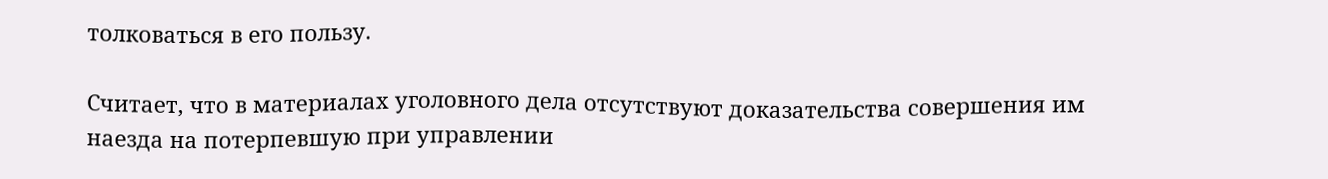толковаться в его пользу.

Считает, что в материалах уголовного дела отсутствуют доказательства совершения им наезда на потерпевшую при управлении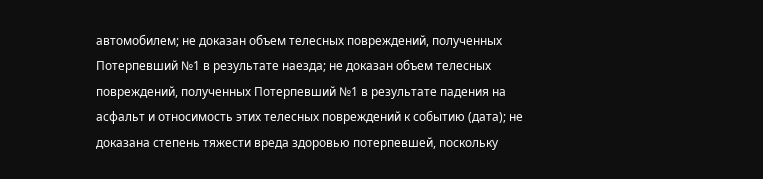автомобилем; не доказан объем телесных повреждений, полученных Потерпевший №1 в результате наезда; не доказан объем телесных повреждений, полученных Потерпевший №1 в результате падения на асфальт и относимость этих телесных повреждений к событию (дата); не доказана степень тяжести вреда здоровью потерпевшей, поскольку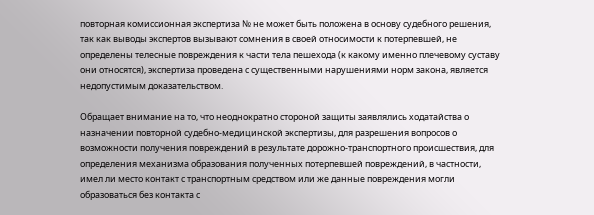повторная комиссионная экспертиза № не может быть положена в основу судебного решения, так как выводы экспертов вызывают сомнения в своей относимости к потерпевшей, не определены телесные повреждения к части тела пешехода (к какому именно плечевому суставу они относятся), экспертиза проведена с существенными нарушениями норм закона, является недопустимым доказательством.

Обращает внимание на то, что неоднократно стороной защиты заявлялись ходатайства о назначении повторной судебно-медицинской экспертизы, для разрешения вопросов о возможности получения повреждений в результате дорожно-транспортного происшествия, для определения механизма образования полученных потерпевшей повреждений, в частности, имел ли место контакт с транспортным средством или же данные повреждения могли образоваться без контакта с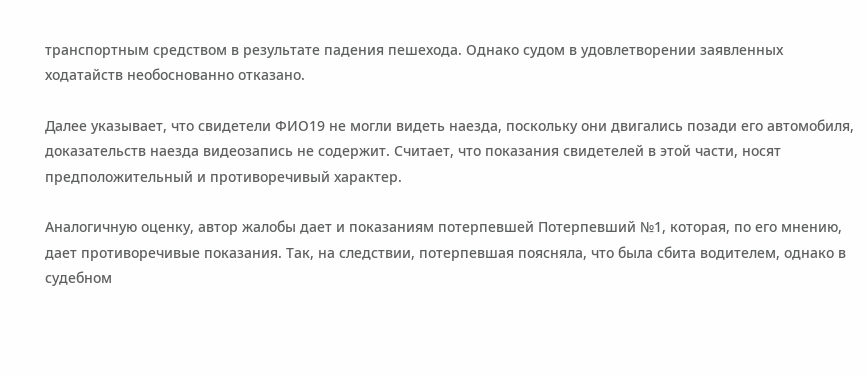транспортным средством в результате падения пешехода. Однако судом в удовлетворении заявленных ходатайств необоснованно отказано.

Далее указывает, что свидетели ФИО19 не могли видеть наезда, поскольку они двигались позади его автомобиля, доказательств наезда видеозапись не содержит. Считает, что показания свидетелей в этой части, носят предположительный и противоречивый характер.

Аналогичную оценку, автор жалобы дает и показаниям потерпевшей Потерпевший №1, которая, по его мнению, дает противоречивые показания. Так, на следствии, потерпевшая поясняла, что была сбита водителем, однако в судебном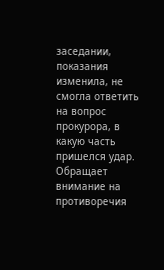заседании, показания изменила, не смогла ответить на вопрос прокурора, в какую часть пришелся удар. Обращает внимание на противоречия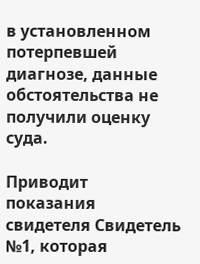в установленном потерпевшей диагнозе, данные обстоятельства не получили оценку суда.

Приводит показания свидетеля Свидетель №1, которая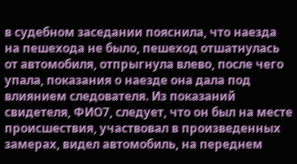в судебном заседании пояснила, что наезда на пешехода не было, пешеход отшатнулась от автомобиля, отпрыгнула влево, после чего упала, показания о наезде она дала под влиянием следователя. Из показаний свидетеля, ФИО7, следует, что он был на месте происшествия, участвовал в произведенных замерах, видел автомобиль, на переднем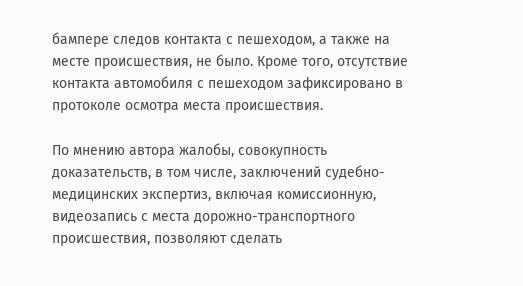бампере следов контакта с пешеходом, а также на месте происшествия, не было. Кроме того, отсутствие контакта автомобиля с пешеходом зафиксировано в протоколе осмотра места происшествия.

По мнению автора жалобы, совокупность доказательств, в том числе, заключений судебно-медицинских экспертиз, включая комиссионную, видеозапись с места дорожно-транспортного происшествия, позволяют сделать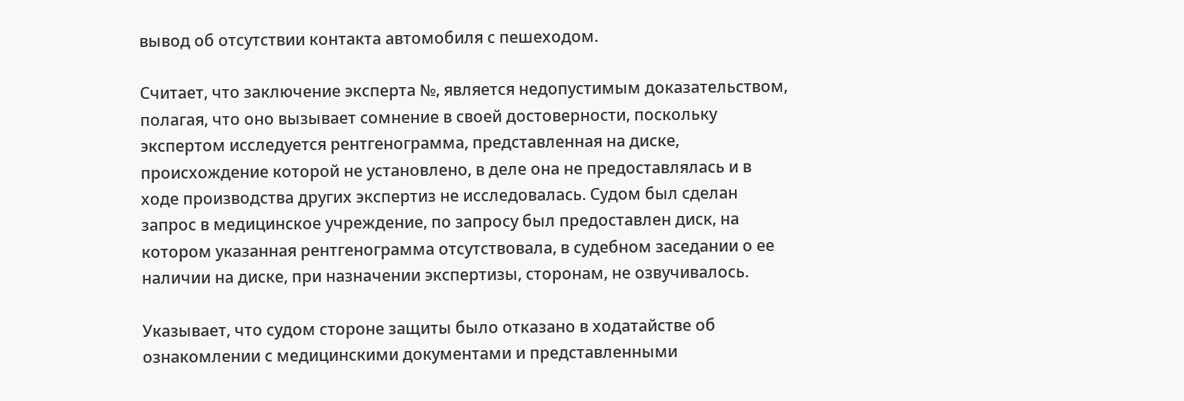вывод об отсутствии контакта автомобиля с пешеходом.

Считает, что заключение эксперта №, является недопустимым доказательством, полагая, что оно вызывает сомнение в своей достоверности, поскольку экспертом исследуется рентгенограмма, представленная на диске, происхождение которой не установлено, в деле она не предоставлялась и в ходе производства других экспертиз не исследовалась. Судом был сделан запрос в медицинское учреждение, по запросу был предоставлен диск, на котором указанная рентгенограмма отсутствовала, в судебном заседании о ее наличии на диске, при назначении экспертизы, сторонам, не озвучивалось.

Указывает, что судом стороне защиты было отказано в ходатайстве об ознакомлении с медицинскими документами и представленными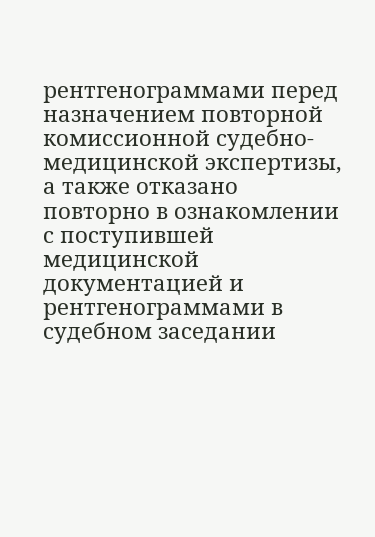рентгенограммами перед назначением повторной комиссионной судебно-медицинской экспертизы, а также отказано повторно в ознакомлении с поступившей медицинской документацией и рентгенограммами в судебном заседании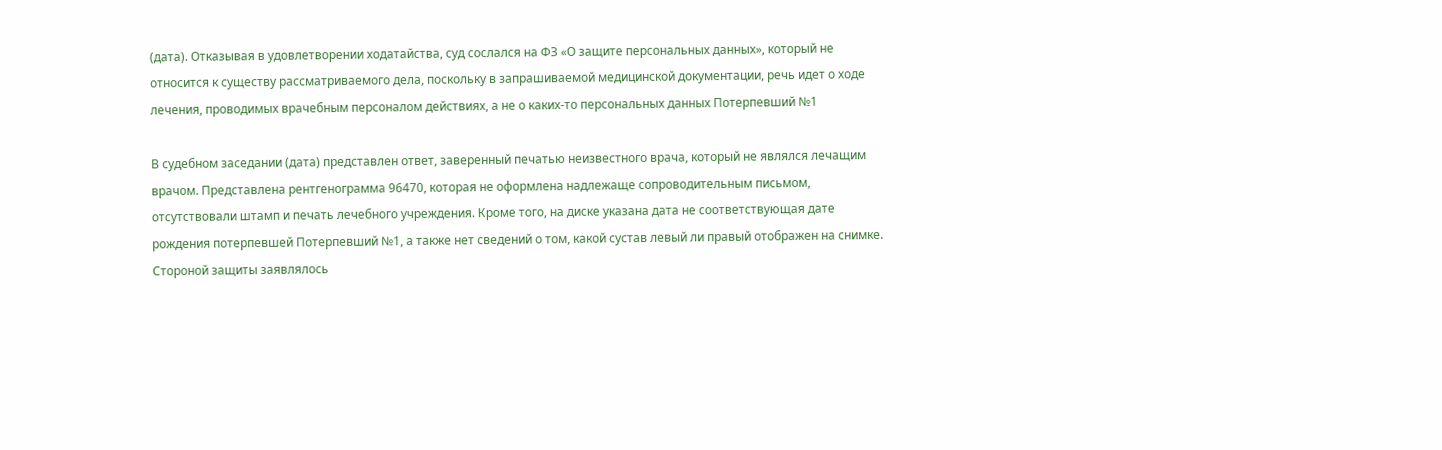(дата). Отказывая в удовлетворении ходатайства, суд сослался на ФЗ «О защите персональных данных», который не относится к существу рассматриваемого дела, поскольку в запрашиваемой медицинской документации, речь идет о ходе лечения, проводимых врачебным персоналом действиях, а не о каких-то персональных данных Потерпевший №1

В судебном заседании (дата) представлен ответ, заверенный печатью неизвестного врача, который не являлся лечащим врачом. Представлена рентгенограмма 96470, которая не оформлена надлежаще сопроводительным письмом, отсутствовали штамп и печать лечебного учреждения. Кроме того, на диске указана дата не соответствующая дате рождения потерпевшей Потерпевший №1, а также нет сведений о том, какой сустав левый ли правый отображен на снимке. Стороной защиты заявлялось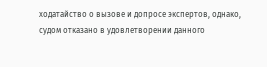ходатайство о вызове и допросе экспертов, однако, судом отказано в удовлетворении данного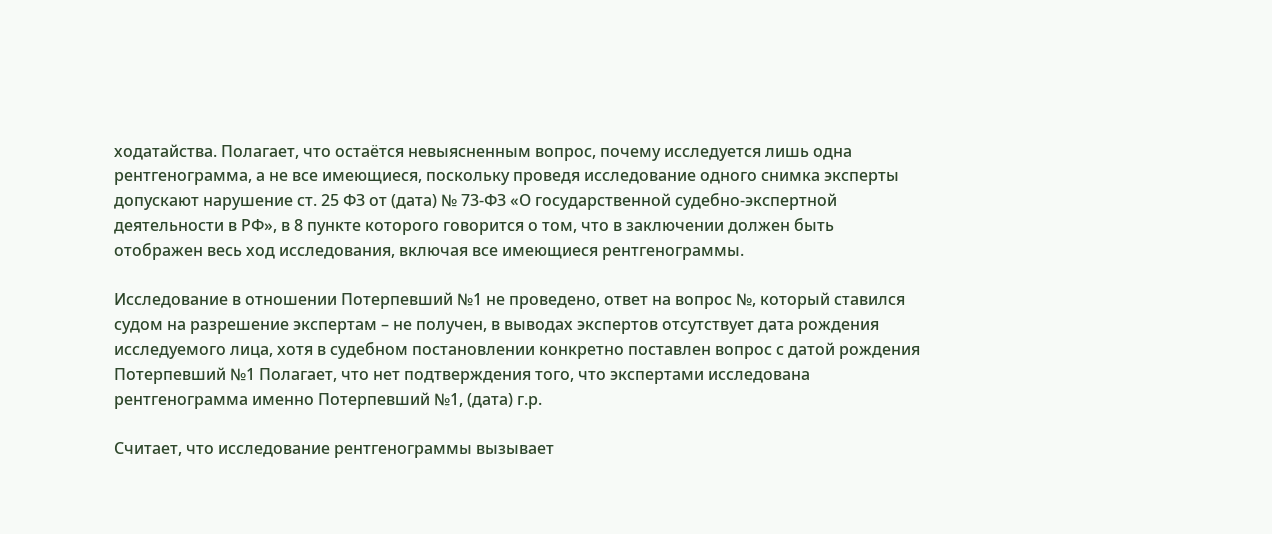ходатайства. Полагает, что остаётся невыясненным вопрос, почему исследуется лишь одна рентгенограмма, а не все имеющиеся, поскольку проведя исследование одного снимка эксперты допускают нарушение ст. 25 ФЗ от (дата) № 73-ФЗ «О государственной судебно-экспертной деятельности в РФ», в 8 пункте которого говорится о том, что в заключении должен быть отображен весь ход исследования, включая все имеющиеся рентгенограммы.

Исследование в отношении Потерпевший №1 не проведено, ответ на вопрос №, который ставился судом на разрешение экспертам – не получен, в выводах экспертов отсутствует дата рождения исследуемого лица, хотя в судебном постановлении конкретно поставлен вопрос с датой рождения Потерпевший №1 Полагает, что нет подтверждения того, что экспертами исследована рентгенограмма именно Потерпевший №1, (дата) г.р.

Считает, что исследование рентгенограммы вызывает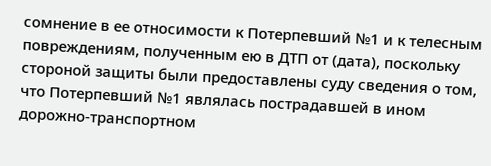сомнение в ее относимости к Потерпевший №1 и к телесным повреждениям, полученным ею в ДТП от (дата), поскольку стороной защиты были предоставлены суду сведения о том, что Потерпевший №1 являлась пострадавшей в ином дорожно-транспортном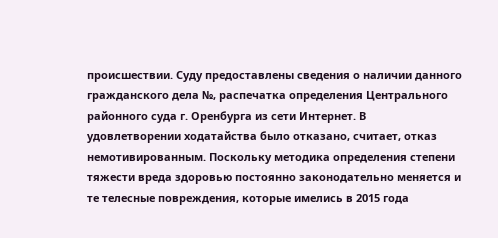происшествии. Суду предоставлены сведения о наличии данного гражданского дела №, распечатка определения Центрального районного суда г. Оренбурга из сети Интернет. В удовлетворении ходатайства было отказано, считает, отказ немотивированным. Поскольку методика определения степени тяжести вреда здоровью постоянно законодательно меняется и те телесные повреждения, которые имелись в 2015 года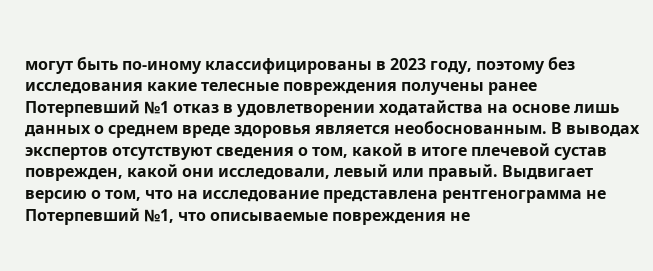могут быть по-иному классифицированы в 2023 году, поэтому без исследования какие телесные повреждения получены ранее Потерпевший №1 отказ в удовлетворении ходатайства на основе лишь данных о среднем вреде здоровья является необоснованным. В выводах экспертов отсутствуют сведения о том, какой в итоге плечевой сустав поврежден, какой они исследовали, левый или правый. Выдвигает версию о том, что на исследование представлена рентгенограмма не Потерпевший №1, что описываемые повреждения не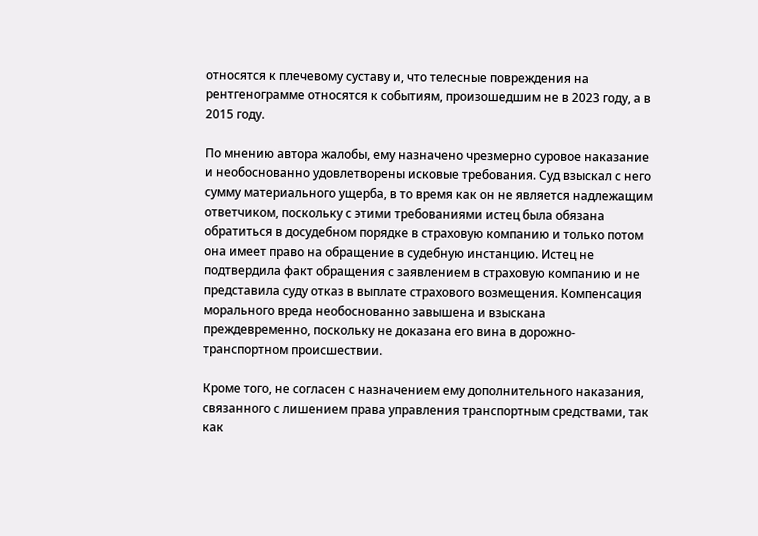относятся к плечевому суставу и, что телесные повреждения на рентгенограмме относятся к событиям, произошедшим не в 2023 году, а в 2015 году.

По мнению автора жалобы, ему назначено чрезмерно суровое наказание и необоснованно удовлетворены исковые требования. Суд взыскал с него сумму материального ущерба, в то время как он не является надлежащим ответчиком, поскольку с этими требованиями истец была обязана обратиться в досудебном порядке в страховую компанию и только потом она имеет право на обращение в судебную инстанцию. Истец не подтвердила факт обращения с заявлением в страховую компанию и не представила суду отказ в выплате страхового возмещения. Компенсация морального вреда необоснованно завышена и взыскана преждевременно, поскольку не доказана его вина в дорожно-транспортном происшествии.

Кроме того, не согласен с назначением ему дополнительного наказания, связанного с лишением права управления транспортным средствами, так как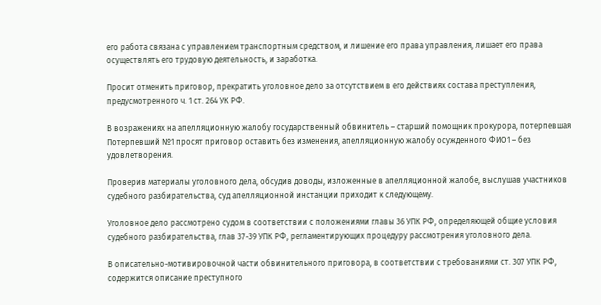его работа связана с управлением транспортным средством, и лишение его права управления, лишает его права осуществлять его трудовую деятельность, и заработка.

Просит отменить приговор, прекратить уголовное дело за отсутствием в его действиях состава преступления, предусмотренного ч. 1 ст. 264 УК РФ.

В возражениях на апелляционную жалобу государственный обвинитель – старший помощник прокурора, потерпевшая Потерпевший №1 просят приговор оставить без изменения, апелляционную жалобу осужденного ФИО1 – без удовлетворения.

Проверив материалы уголовного дела, обсудив доводы, изложенные в апелляционной жалобе, выслушав участников судебного разбирательства, суд апелляционной инстанции приходит к следующему.

Уголовное дело рассмотрено судом в соответствии с положениями главы 36 УПК РФ, определяющей общие условия судебного разбирательства, глав 37-39 УПК РФ, регламентирующих процедуру рассмотрения уголовного дела.

В описательно-мотивировочной части обвинительного приговора, в соответствии с требованиями ст. 307 УПК РФ, содержится описание преступного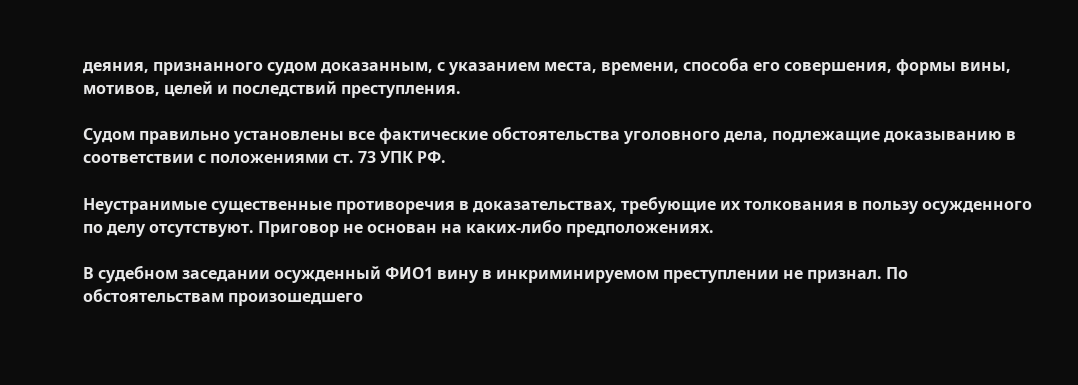деяния, признанного судом доказанным, с указанием места, времени, способа его совершения, формы вины, мотивов, целей и последствий преступления.

Судом правильно установлены все фактические обстоятельства уголовного дела, подлежащие доказыванию в соответствии с положениями ст. 73 УПК РФ.

Неустранимые существенные противоречия в доказательствах, требующие их толкования в пользу осужденного по делу отсутствуют. Приговор не основан на каких-либо предположениях.

В судебном заседании осужденный ФИО1 вину в инкриминируемом преступлении не признал. По обстоятельствам произошедшего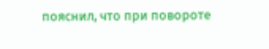пояснил, что при повороте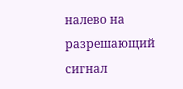налево на разрешающий сигнал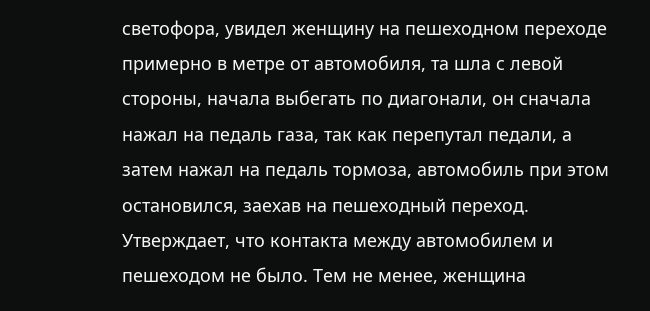светофора, увидел женщину на пешеходном переходе примерно в метре от автомобиля, та шла с левой стороны, начала выбегать по диагонали, он сначала нажал на педаль газа, так как перепутал педали, а затем нажал на педаль тормоза, автомобиль при этом остановился, заехав на пешеходный переход. Утверждает, что контакта между автомобилем и пешеходом не было. Тем не менее, женщина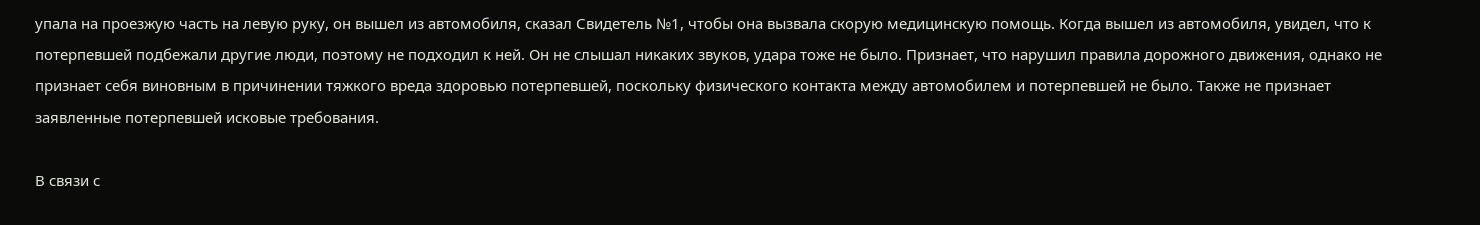упала на проезжую часть на левую руку, он вышел из автомобиля, сказал Свидетель №1, чтобы она вызвала скорую медицинскую помощь. Когда вышел из автомобиля, увидел, что к потерпевшей подбежали другие люди, поэтому не подходил к ней. Он не слышал никаких звуков, удара тоже не было. Признает, что нарушил правила дорожного движения, однако не признает себя виновным в причинении тяжкого вреда здоровью потерпевшей, поскольку физического контакта между автомобилем и потерпевшей не было. Также не признает заявленные потерпевшей исковые требования.

В связи с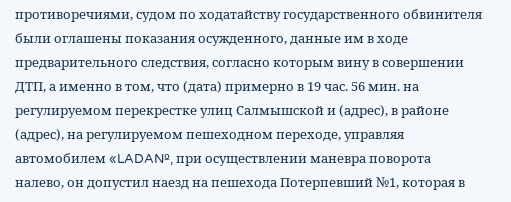противоречиями, судом по ходатайству государственного обвинителя были оглашены показания осужденного, данные им в ходе предварительного следствия, согласно которым вину в совершении ДТП, а именно в том, что (дата) примерно в 19 час. 56 мин. на регулируемом перекрестке улиц Салмышской и (адрес), в районе (адрес), на регулируемом пешеходном переходе, управляя автомобилем «LADA№, при осуществлении маневра поворота налево, он допустил наезд на пешехода Потерпевший №1, которая в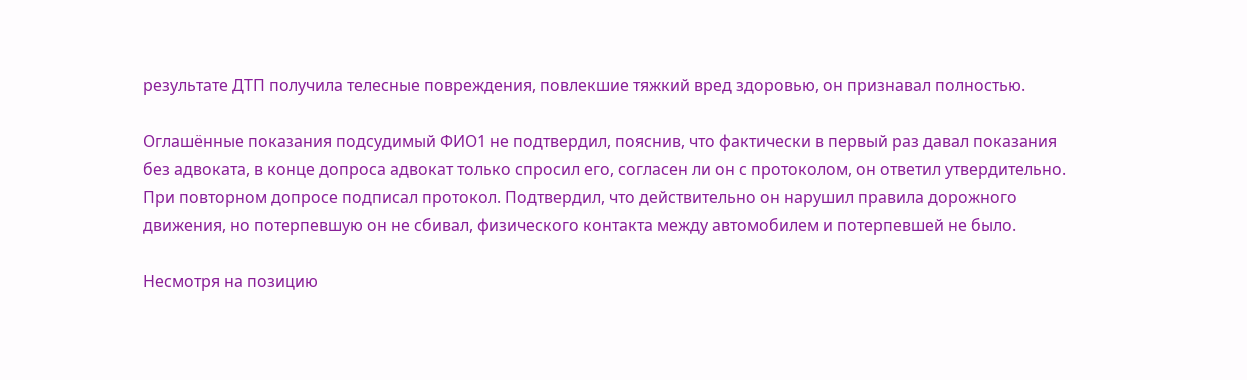результате ДТП получила телесные повреждения, повлекшие тяжкий вред здоровью, он признавал полностью.

Оглашённые показания подсудимый ФИО1 не подтвердил, пояснив, что фактически в первый раз давал показания без адвоката, в конце допроса адвокат только спросил его, согласен ли он с протоколом, он ответил утвердительно. При повторном допросе подписал протокол. Подтвердил, что действительно он нарушил правила дорожного движения, но потерпевшую он не сбивал, физического контакта между автомобилем и потерпевшей не было.

Несмотря на позицию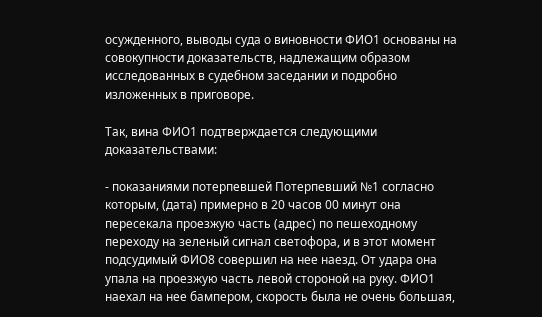осужденного, выводы суда о виновности ФИО1 основаны на совокупности доказательств, надлежащим образом исследованных в судебном заседании и подробно изложенных в приговоре.

Так, вина ФИО1 подтверждается следующими доказательствами:

- показаниями потерпевшей Потерпевший №1 согласно которым, (дата) примерно в 20 часов 00 минут она пересекала проезжую часть (адрес) по пешеходному переходу на зеленый сигнал светофора, и в этот момент подсудимый ФИО8 совершил на нее наезд. От удара она упала на проезжую часть левой стороной на руку. ФИО1 наехал на нее бампером, скорость была не очень большая,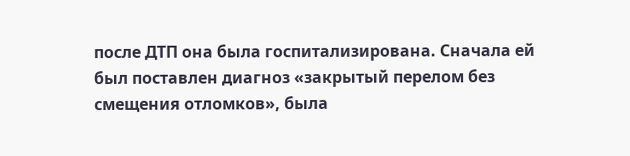после ДТП она была госпитализирована. Сначала ей был поставлен диагноз «закрытый перелом без смещения отломков», была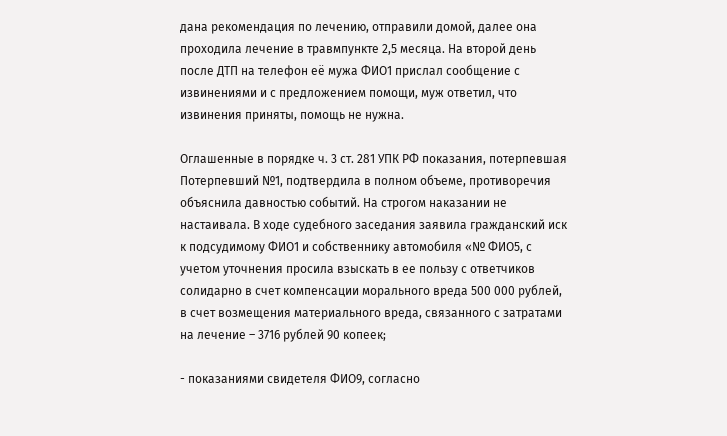дана рекомендация по лечению, отправили домой, далее она проходила лечение в травмпункте 2,5 месяца. На второй день после ДТП на телефон её мужа ФИО1 прислал сообщение с извинениями и с предложением помощи, муж ответил, что извинения приняты, помощь не нужна.

Оглашенные в порядке ч. 3 ст. 281 УПК РФ показания, потерпевшая Потерпевший №1, подтвердила в полном объеме, противоречия объяснила давностью событий. На строгом наказании не настаивала. В ходе судебного заседания заявила гражданский иск к подсудимому ФИО1 и собственнику автомобиля «№ ФИО5, с учетом уточнения просила взыскать в ее пользу с ответчиков солидарно в счет компенсации морального вреда 500 000 рублей, в счет возмещения материального вреда, связанного с затратами на лечение – 3716 рублей 90 копеек;

- показаниями свидетеля ФИО9, согласно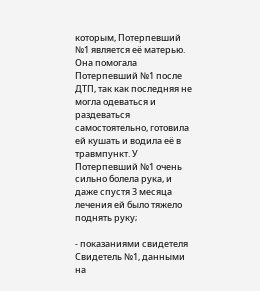которым, Потерпевший №1 является её матерью. Она помогала Потерпевший №1 после ДТП, так как последняя не могла одеваться и раздеваться самостоятельно, готовила ей кушать и водила её в травмпункт. У Потерпевший №1 очень сильно болела рука, и даже спустя 3 месяца лечения ей было тяжело поднять руку;

- показаниями свидетеля Свидетель №1, данными на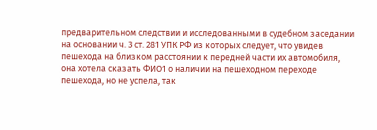предварительном следствии и исследованными в судебном заседании на основании ч. 3 ст. 281 УПК РФ из которых следует, что увидев пешехода на близком расстоянии к передней части их автомобиля, она хотела сказать ФИО1 о наличии на пешеходном переходе пешехода, но не успела, так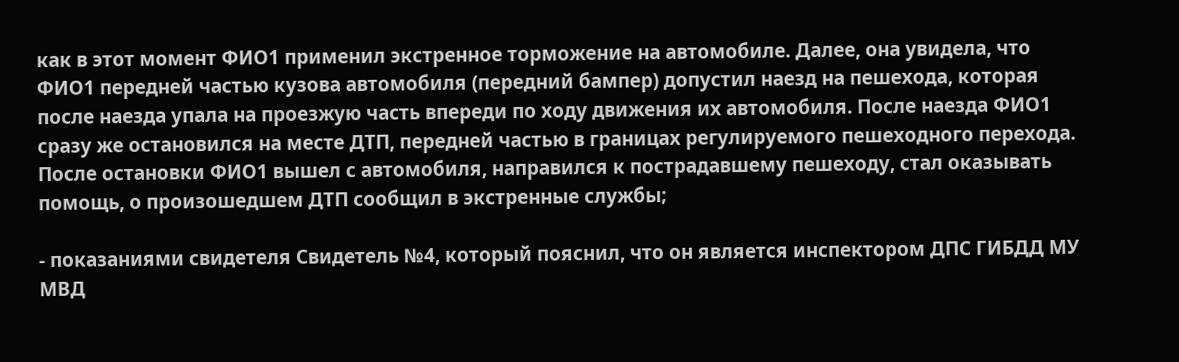как в этот момент ФИО1 применил экстренное торможение на автомобиле. Далее, она увидела, что ФИО1 передней частью кузова автомобиля (передний бампер) допустил наезд на пешехода, которая после наезда упала на проезжую часть впереди по ходу движения их автомобиля. После наезда ФИО1 сразу же остановился на месте ДТП, передней частью в границах регулируемого пешеходного перехода. После остановки ФИО1 вышел с автомобиля, направился к пострадавшему пешеходу, стал оказывать помощь, о произошедшем ДТП сообщил в экстренные службы;

- показаниями свидетеля Свидетель №4, который пояснил, что он является инспектором ДПС ГИБДД МУ МВД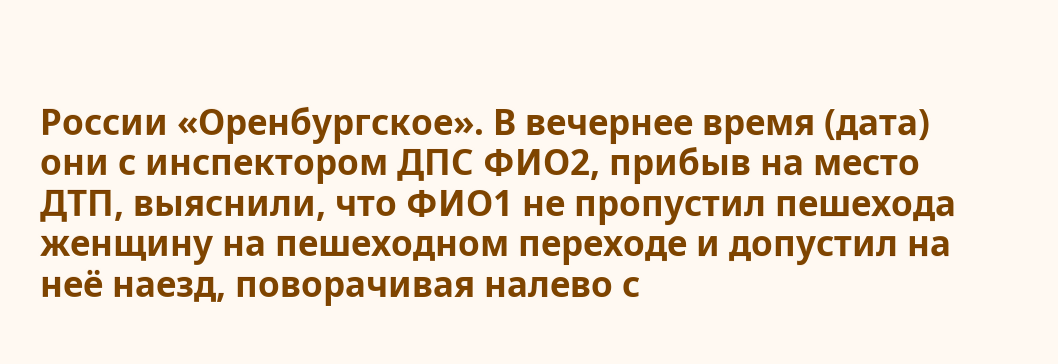России «Оренбургское». В вечернее время (дата) они с инспектором ДПС ФИО2, прибыв на место ДТП, выяснили, что ФИО1 не пропустил пешехода женщину на пешеходном переходе и допустил на неё наезд, поворачивая налево с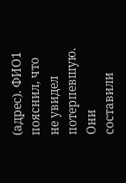(адрес). ФИО1 пояснил, что не увидел потерпевшую. Они составили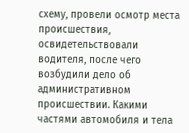схему, провели осмотр места происшествия, освидетельствовали водителя, после чего возбудили дело об административном происшествии. Какими частями автомобиля и тела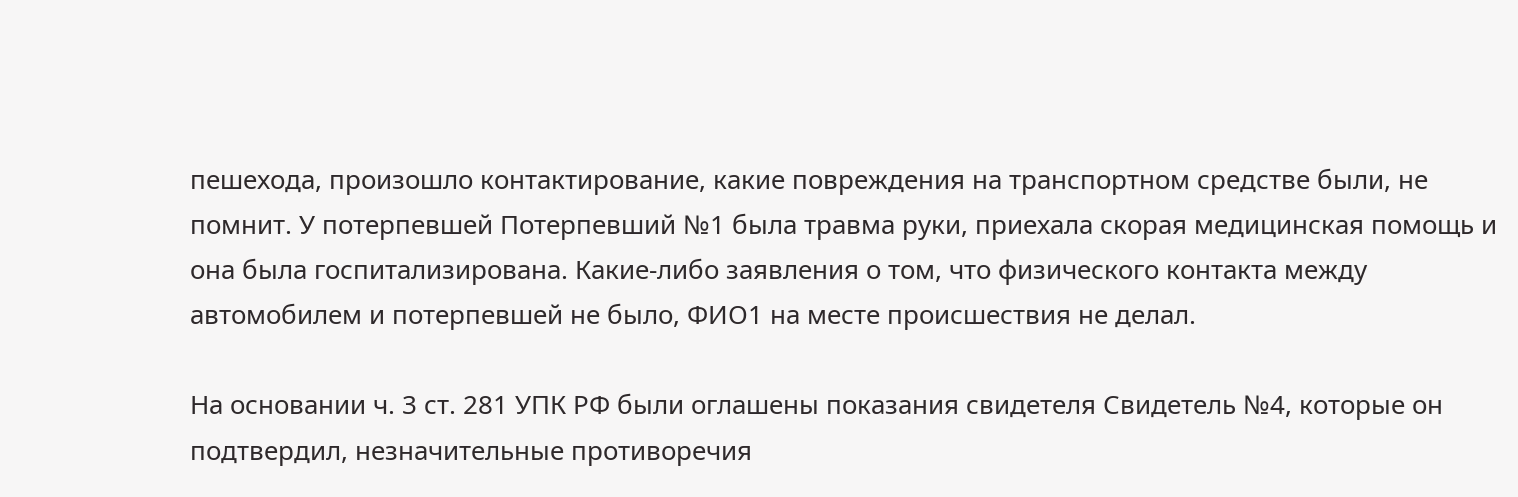пешехода, произошло контактирование, какие повреждения на транспортном средстве были, не помнит. У потерпевшей Потерпевший №1 была травма руки, приехала скорая медицинская помощь и она была госпитализирована. Какие-либо заявления о том, что физического контакта между автомобилем и потерпевшей не было, ФИО1 на месте происшествия не делал.

На основании ч. 3 ст. 281 УПК РФ были оглашены показания свидетеля Свидетель №4, которые он подтвердил, незначительные противоречия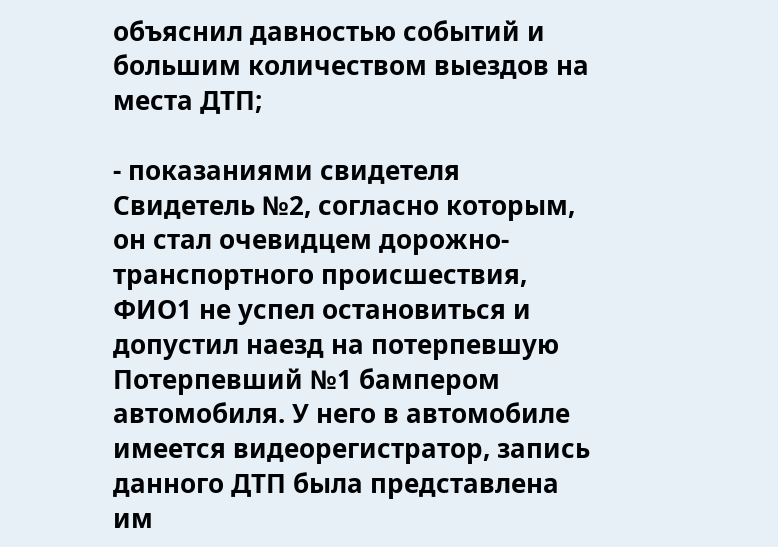объяснил давностью событий и большим количеством выездов на места ДТП;

- показаниями свидетеля Свидетель №2, согласно которым, он стал очевидцем дорожно-транспортного происшествия, ФИО1 не успел остановиться и допустил наезд на потерпевшую Потерпевший №1 бампером автомобиля. У него в автомобиле имеется видеорегистратор, запись данного ДТП была представлена им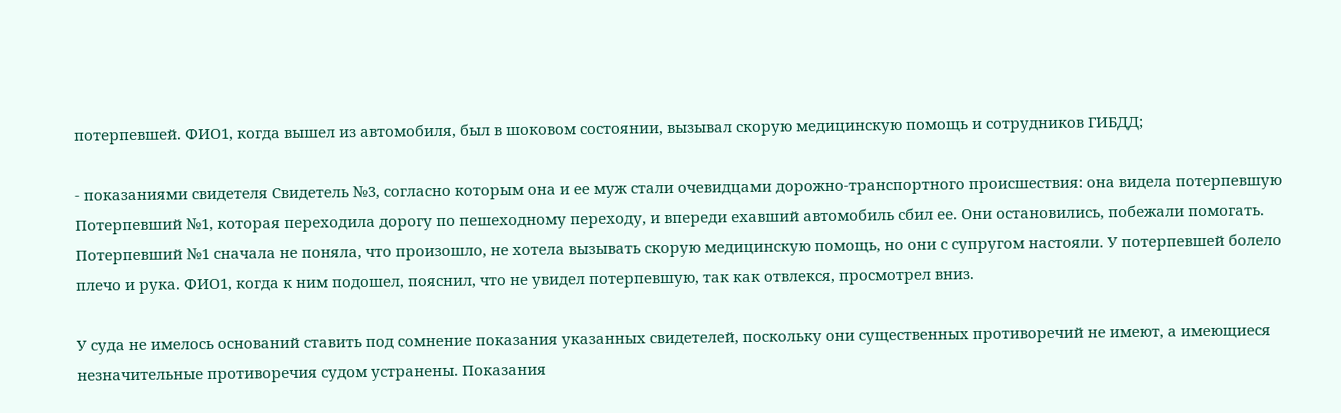потерпевшей. ФИО1, когда вышел из автомобиля, был в шоковом состоянии, вызывал скорую медицинскую помощь и сотрудников ГИБДД;

- показаниями свидетеля Свидетель №3, согласно которым она и ее муж стали очевидцами дорожно-транспортного происшествия: она видела потерпевшую Потерпевший №1, которая переходила дорогу по пешеходному переходу, и впереди ехавший автомобиль сбил ее. Они остановились, побежали помогать. Потерпевший №1 сначала не поняла, что произошло, не хотела вызывать скорую медицинскую помощь, но они с супругом настояли. У потерпевшей болело плечо и рука. ФИО1, когда к ним подошел, пояснил, что не увидел потерпевшую, так как отвлекся, просмотрел вниз.

У суда не имелось оснований ставить под сомнение показания указанных свидетелей, поскольку они существенных противоречий не имеют, а имеющиеся незначительные противоречия судом устранены. Показания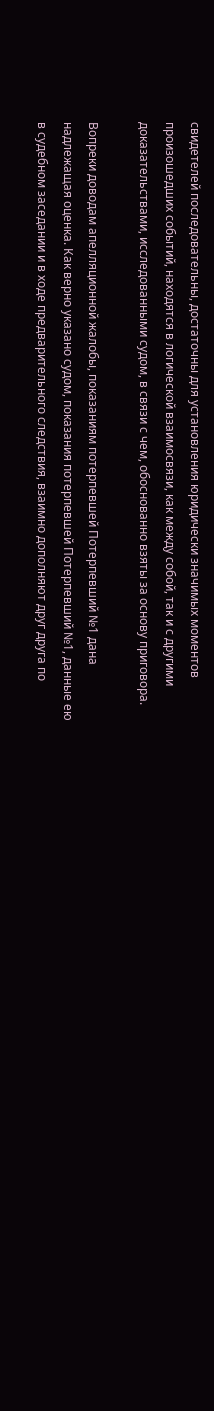свидетелей последовательны, достаточны для установления юридически значимых моментов произошедших событий, находятся в логической взаимосвязи, как между собой, так и с другими доказательствами, исследованными судом, в связи с чем, обоснованно взяты за основу приговора.

Вопреки доводам апелляционной жалобы, показаниям потерпевшей Потерпевший №1 дана надлежащая оценка. Как верно указано судом, показания потерпевшей Потерпевший №1, данные ею в судебном заседании и в ходе предварительного следствия, взаимно дополняют друг друга по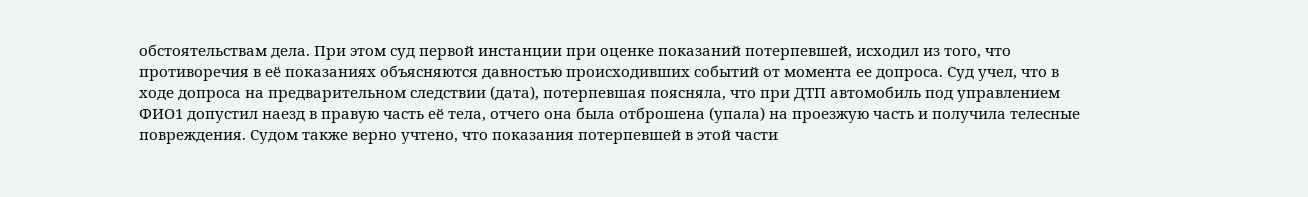обстоятельствам дела. При этом суд первой инстанции при оценке показаний потерпевшей, исходил из того, что противоречия в её показаниях объясняются давностью происходивших событий от момента ее допроса. Суд учел, что в ходе допроса на предварительном следствии (дата), потерпевшая поясняла, что при ДТП автомобиль под управлением ФИО1 допустил наезд в правую часть её тела, отчего она была отброшена (упала) на проезжую часть и получила телесные повреждения. Судом также верно учтено, что показания потерпевшей в этой части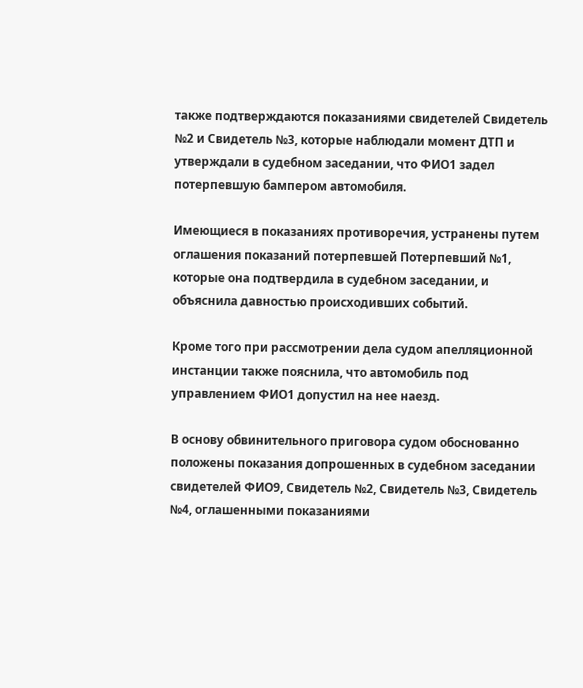также подтверждаются показаниями свидетелей Свидетель №2 и Свидетель №3, которые наблюдали момент ДТП и утверждали в судебном заседании, что ФИО1 задел потерпевшую бампером автомобиля.

Имеющиеся в показаниях противоречия, устранены путем оглашения показаний потерпевшей Потерпевший №1, которые она подтвердила в судебном заседании, и объяснила давностью происходивших событий.

Кроме того при рассмотрении дела судом апелляционной инстанции также пояснила, что автомобиль под управлением ФИО1 допустил на нее наезд.

В основу обвинительного приговора судом обоснованно положены показания допрошенных в судебном заседании свидетелей ФИО9, Свидетель №2, Свидетель №3, Свидетель №4, оглашенными показаниями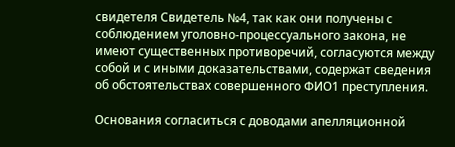свидетеля Свидетель №4, так как они получены с соблюдением уголовно-процессуального закона, не имеют существенных противоречий, согласуются между собой и с иными доказательствами, содержат сведения об обстоятельствах совершенного ФИО1 преступления.

Основания согласиться с доводами апелляционной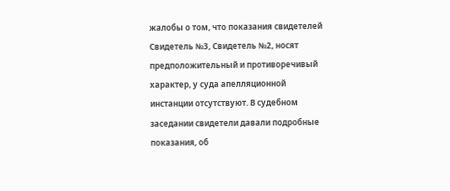жалобы о том, что показания свидетелей Свидетель №3, Свидетель №2, носят предположительный и противоречивый характер, у суда апелляционной инстанции отсутствуют. В судебном заседании свидетели давали подробные показания, об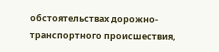обстоятельствах дорожно-транспортного происшествия,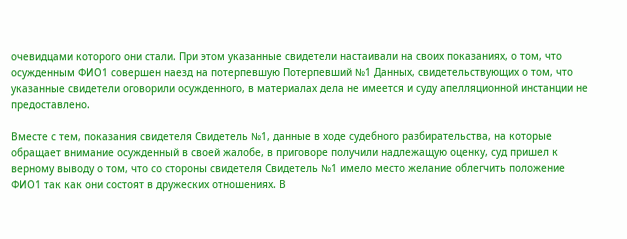очевидцами которого они стали. При этом указанные свидетели настаивали на своих показаниях, о том, что осужденным ФИО1 совершен наезд на потерпевшую Потерпевший №1 Данных, свидетельствующих о том, что указанные свидетели оговорили осужденного, в материалах дела не имеется и суду апелляционной инстанции не предоставлено.

Вместе с тем, показания свидетеля Свидетель №1, данные в ходе судебного разбирательства, на которые обращает внимание осужденный в своей жалобе, в приговоре получили надлежащую оценку, суд пришел к верному выводу о том, что со стороны свидетеля Свидетель №1 имело место желание облегчить положение ФИО1 так как они состоят в дружеских отношениях. В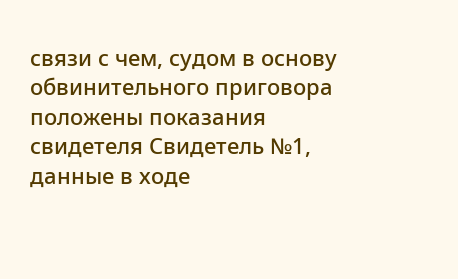связи с чем, судом в основу обвинительного приговора положены показания свидетеля Свидетель №1, данные в ходе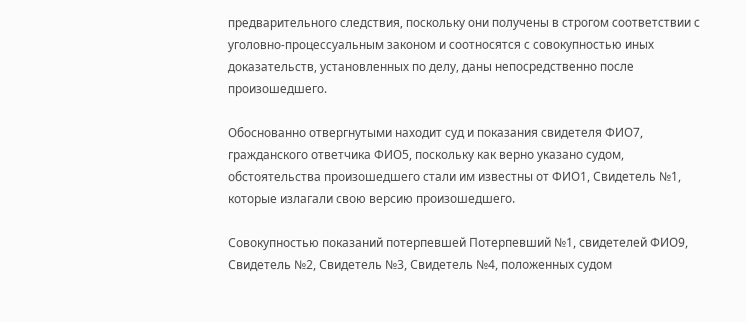предварительного следствия, поскольку они получены в строгом соответствии с уголовно-процессуальным законом и соотносятся с совокупностью иных доказательств, установленных по делу, даны непосредственно после произошедшего.

Обоснованно отвергнутыми находит суд и показания свидетеля ФИО7, гражданского ответчика ФИО5, поскольку как верно указано судом, обстоятельства произошедшего стали им известны от ФИО1, Свидетель №1, которые излагали свою версию произошедшего.

Совокупностью показаний потерпевшей Потерпевший №1, свидетелей ФИО9, Свидетель №2, Свидетель №3, Свидетель №4, положенных судом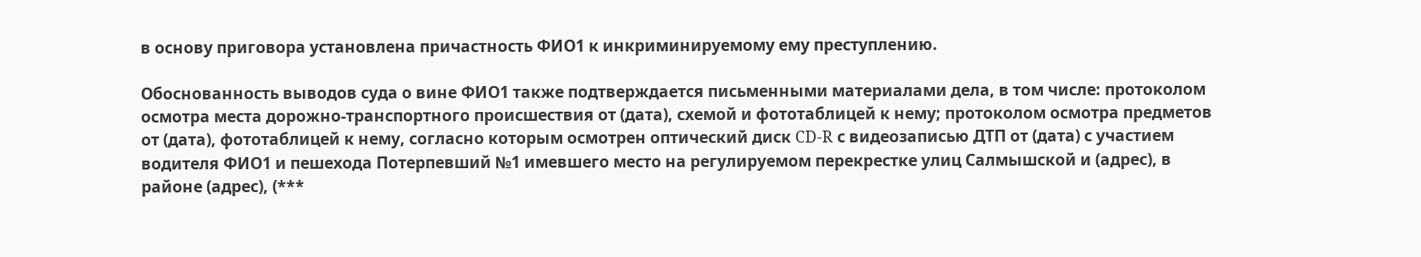в основу приговора установлена причастность ФИО1 к инкриминируемому ему преступлению.

Обоснованность выводов суда о вине ФИО1 также подтверждается письменными материалами дела, в том числе: протоколом осмотра места дорожно-транспортного происшествия от (дата), схемой и фототаблицей к нему; протоколом осмотра предметов от (дата), фототаблицей к нему, согласно которым осмотрен оптический диск CD-R с видеозаписью ДТП от (дата) с участием водителя ФИО1 и пешехода Потерпевший №1 имевшего место на регулируемом перекрестке улиц Салмышской и (адрес), в районе (адрес), (***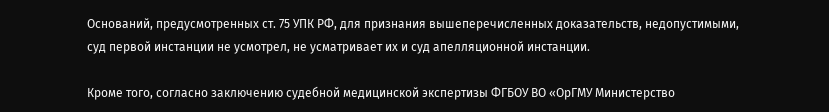Оснований, предусмотренных ст. 75 УПК РФ, для признания вышеперечисленных доказательств, недопустимыми, суд первой инстанции не усмотрел, не усматривает их и суд апелляционной инстанции.

Кроме того, согласно заключению судебной медицинской экспертизы ФГБОУ ВО «ОрГМУ Министерство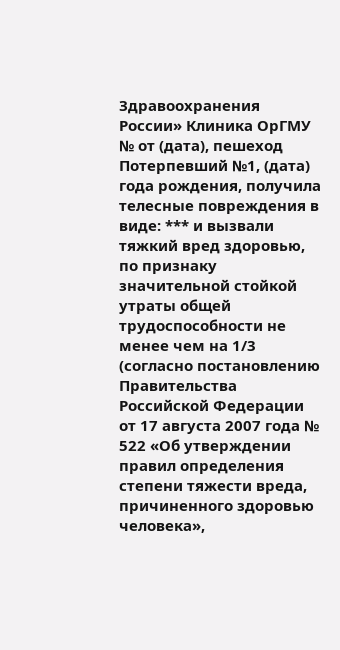Здравоохранения России» Клиника ОрГМУ № от (дата), пешеход Потерпевший №1, (дата) года рождения, получила телесные повреждения в виде: *** и вызвали тяжкий вред здоровью, по признаку значительной стойкой утраты общей трудоспособности не менее чем на 1/3 (согласно постановлению Правительства Российской Федерации от 17 августа 2007 года № 522 «Об утверждении правил определения степени тяжести вреда, причиненного здоровью человека»,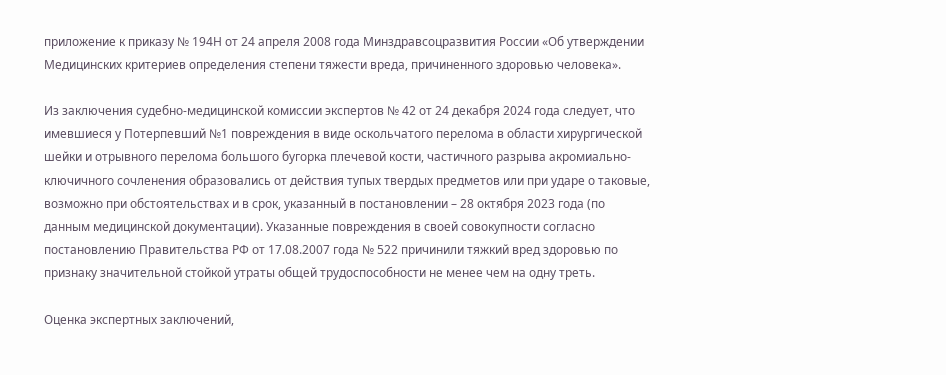приложение к приказу № 194Н от 24 апреля 2008 года Минздравсоцразвития России «Об утверждении Медицинских критериев определения степени тяжести вреда, причиненного здоровью человека».

Из заключения судебно-медицинской комиссии экспертов № 42 от 24 декабря 2024 года следует, что имевшиеся у Потерпевший №1 повреждения в виде оскольчатого перелома в области хирургической шейки и отрывного перелома большого бугорка плечевой кости, частичного разрыва акромиально-ключичного сочленения образовались от действия тупых твердых предметов или при ударе о таковые, возможно при обстоятельствах и в срок, указанный в постановлении – 28 октября 2023 года (по данным медицинской документации). Указанные повреждения в своей совокупности согласно постановлению Правительства РФ от 17.08.2007 года № 522 причинили тяжкий вред здоровью по признаку значительной стойкой утраты общей трудоспособности не менее чем на одну треть.

Оценка экспертных заключений,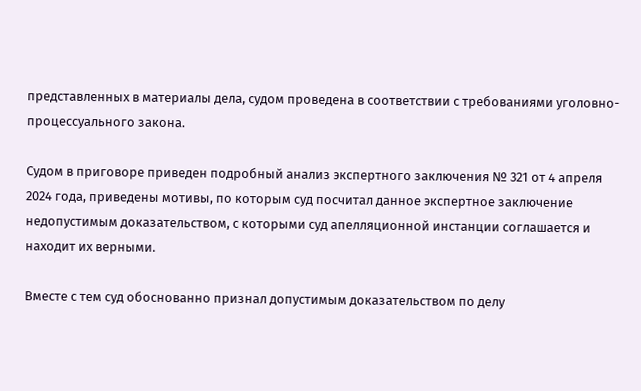представленных в материалы дела, судом проведена в соответствии с требованиями уголовно-процессуального закона.

Судом в приговоре приведен подробный анализ экспертного заключения № 321 от 4 апреля 2024 года, приведены мотивы, по которым суд посчитал данное экспертное заключение недопустимым доказательством, с которыми суд апелляционной инстанции соглашается и находит их верными.

Вместе с тем суд обоснованно признал допустимым доказательством по делу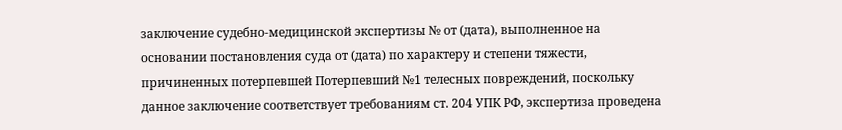заключение судебно-медицинской экспертизы № от (дата), выполненное на основании постановления суда от (дата) по характеру и степени тяжести, причиненных потерпевшей Потерпевший №1 телесных повреждений, поскольку данное заключение соответствует требованиям ст. 204 УПК РФ, экспертиза проведена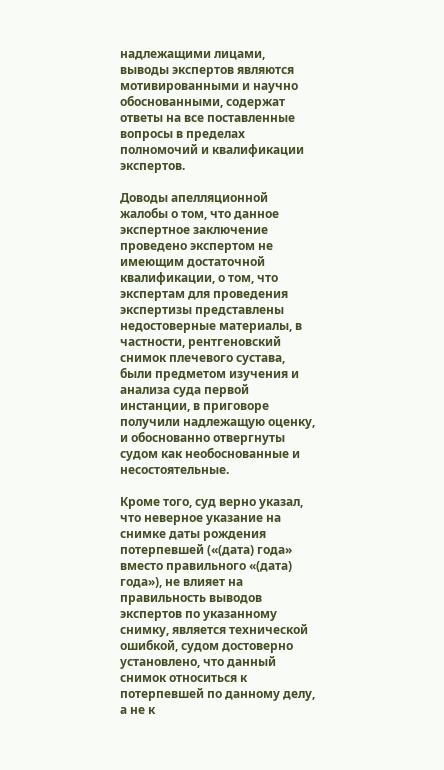надлежащими лицами, выводы экспертов являются мотивированными и научно обоснованными, содержат ответы на все поставленные вопросы в пределах полномочий и квалификации экспертов.

Доводы апелляционной жалобы о том, что данное экспертное заключение проведено экспертом не имеющим достаточной квалификации, о том, что экспертам для проведения экспертизы представлены недостоверные материалы, в частности, рентгеновский снимок плечевого сустава, были предметом изучения и анализа суда первой инстанции, в приговоре получили надлежащую оценку, и обоснованно отвергнуты судом как необоснованные и несостоятельные.

Кроме того, суд верно указал, что неверное указание на снимке даты рождения потерпевшей («(дата) года» вместо правильного «(дата) года»), не влияет на правильность выводов экспертов по указанному снимку, является технической ошибкой, судом достоверно установлено, что данный снимок относиться к потерпевшей по данному делу, а не к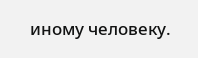иному человеку.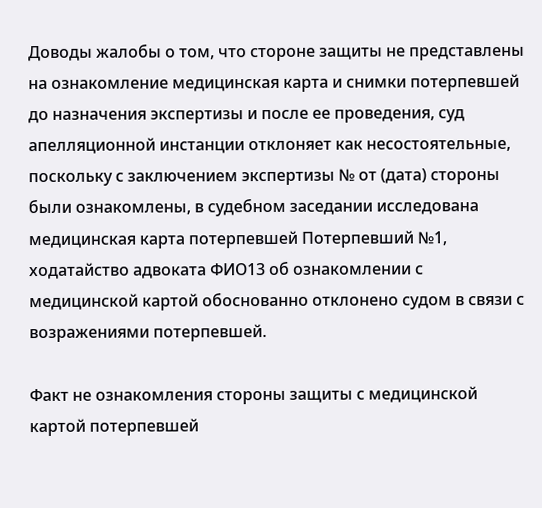Доводы жалобы о том, что стороне защиты не представлены на ознакомление медицинская карта и снимки потерпевшей до назначения экспертизы и после ее проведения, суд апелляционной инстанции отклоняет как несостоятельные, поскольку с заключением экспертизы № от (дата) стороны были ознакомлены, в судебном заседании исследована медицинская карта потерпевшей Потерпевший №1, ходатайство адвоката ФИО13 об ознакомлении с медицинской картой обоснованно отклонено судом в связи с возражениями потерпевшей.

Факт не ознакомления стороны защиты с медицинской картой потерпевшей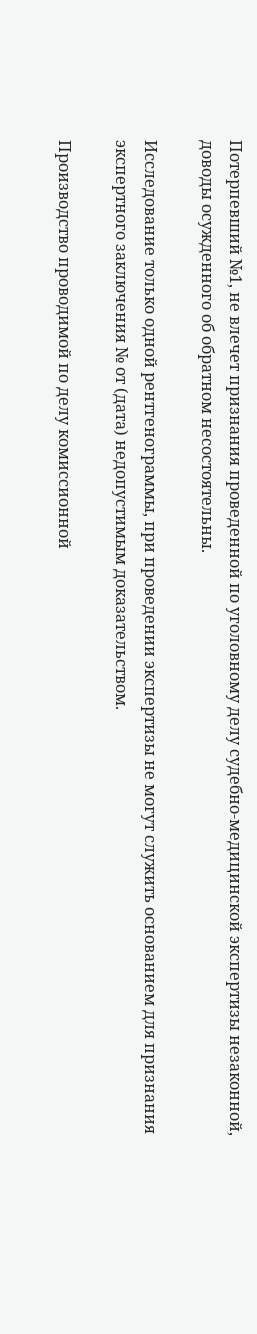Потерпевший №1, не влечет признания проведенной по уголовному делу судебно-медицинской экспертизы незаконной, доводы осужденного об обратном несостоятельны.

Исследование только одной рентгенограммы, при проведении экспертизы не могут служить основанием для признания экспертного заключения № от (дата) недопустимым доказательством.

Производство проводимой по делу комиссионной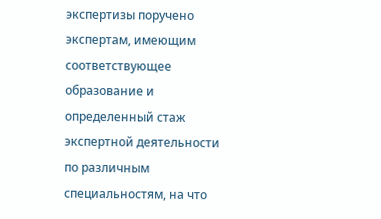экспертизы поручено экспертам, имеющим соответствующее образование и определенный стаж экспертной деятельности по различным специальностям, на что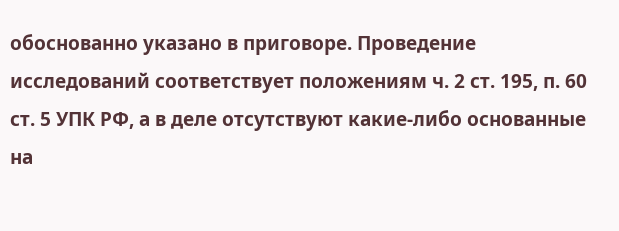обоснованно указано в приговоре. Проведение исследований соответствует положениям ч. 2 ст. 195, п. 60 ст. 5 УПК РФ, а в деле отсутствуют какие-либо основанные на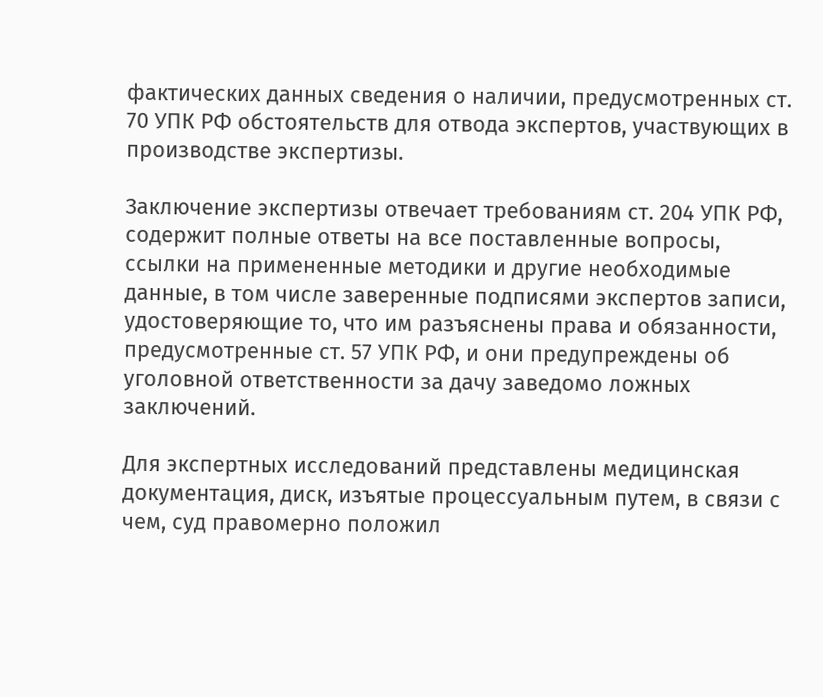фактических данных сведения о наличии, предусмотренных ст. 70 УПК РФ обстоятельств для отвода экспертов, участвующих в производстве экспертизы.

Заключение экспертизы отвечает требованиям ст. 204 УПК РФ, содержит полные ответы на все поставленные вопросы, ссылки на примененные методики и другие необходимые данные, в том числе заверенные подписями экспертов записи, удостоверяющие то, что им разъяснены права и обязанности, предусмотренные ст. 57 УПК РФ, и они предупреждены об уголовной ответственности за дачу заведомо ложных заключений.

Для экспертных исследований представлены медицинская документация, диск, изъятые процессуальным путем, в связи с чем, суд правомерно положил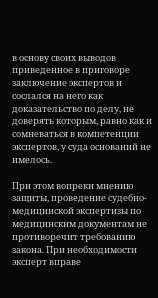в основу своих выводов приведенное в приговоре заключение экспертов и сослался на него как доказательство по делу, не доверять которым, равно как и сомневаться в компетенции экспертов, у суда оснований не имелось.

При этом вопреки мнению защиты, проведение судебно-медицинской экспертизы по медицинским документам не противоречит требованию закона. При необходимости эксперт вправе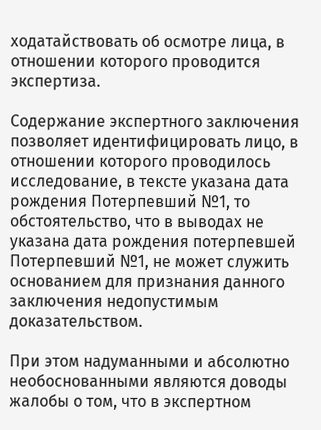ходатайствовать об осмотре лица, в отношении которого проводится экспертиза.

Содержание экспертного заключения позволяет идентифицировать лицо, в отношении которого проводилось исследование, в тексте указана дата рождения Потерпевший №1, то обстоятельство, что в выводах не указана дата рождения потерпевшей Потерпевший №1, не может служить основанием для признания данного заключения недопустимым доказательством.

При этом надуманными и абсолютно необоснованными являются доводы жалобы о том, что в экспертном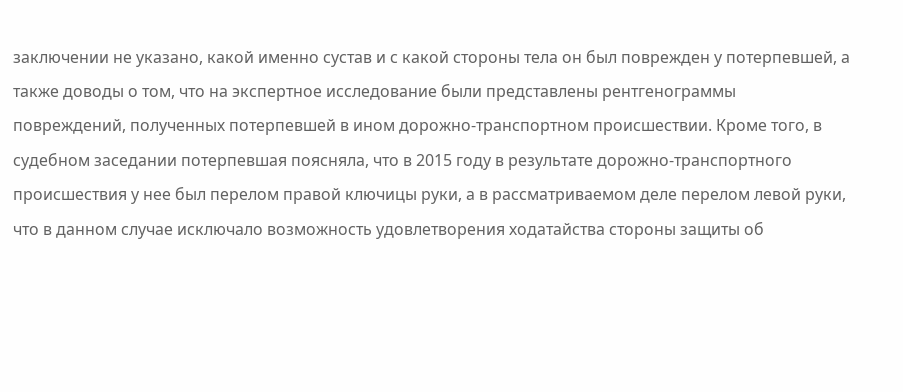заключении не указано, какой именно сустав и с какой стороны тела он был поврежден у потерпевшей, а также доводы о том, что на экспертное исследование были представлены рентгенограммы повреждений, полученных потерпевшей в ином дорожно-транспортном происшествии. Кроме того, в судебном заседании потерпевшая поясняла, что в 2015 году в результате дорожно-транспортного происшествия у нее был перелом правой ключицы руки, а в рассматриваемом деле перелом левой руки, что в данном случае исключало возможность удовлетворения ходатайства стороны защиты об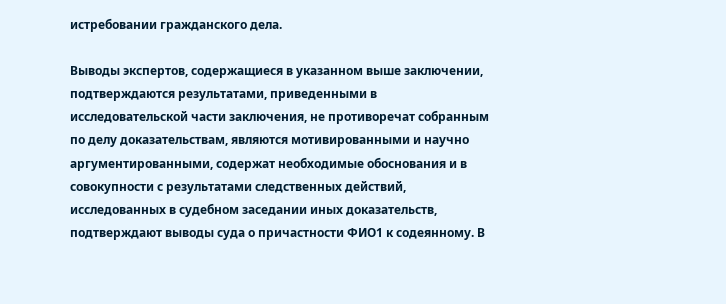истребовании гражданского дела.

Выводы экспертов, содержащиеся в указанном выше заключении, подтверждаются результатами, приведенными в исследовательской части заключения, не противоречат собранным по делу доказательствам, являются мотивированными и научно аргументированными, содержат необходимые обоснования и в совокупности с результатами следственных действий, исследованных в судебном заседании иных доказательств, подтверждают выводы суда о причастности ФИО1 к содеянному. В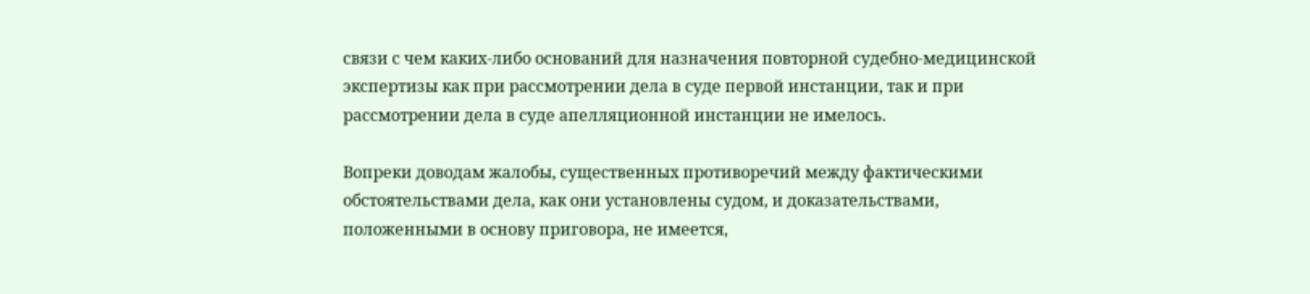связи с чем каких-либо оснований для назначения повторной судебно-медицинской экспертизы как при рассмотрении дела в суде первой инстанции, так и при рассмотрении дела в суде апелляционной инстанции не имелось.

Вопреки доводам жалобы, существенных противоречий между фактическими обстоятельствами дела, как они установлены судом, и доказательствами, положенными в основу приговора, не имеется,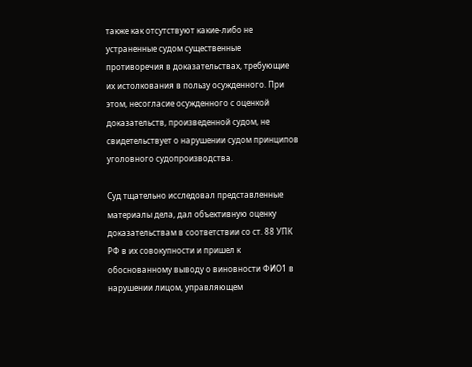также как отсутствуют какие-либо не устраненные судом существенные противоречия в доказательствах, требующие их истолкования в пользу осужденного. При этом, несогласие осужденного с оценкой доказательств, произведенной судом, не свидетельствует о нарушении судом принципов уголовного судопроизводства.

Суд тщательно исследовал представленные материалы дела, дал объективную оценку доказательствам в соответствии со ст. 88 УПК РФ в их совокупности и пришел к обоснованному выводу о виновности ФИО1 в нарушении лицом, управляющем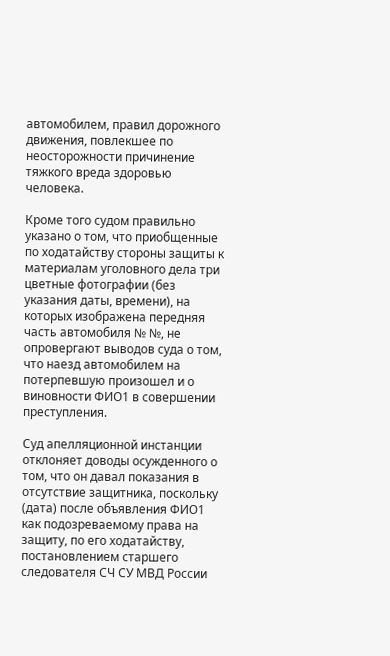автомобилем, правил дорожного движения, повлекшее по неосторожности причинение тяжкого вреда здоровью человека.

Кроме того судом правильно указано о том, что приобщенные по ходатайству стороны защиты к материалам уголовного дела три цветные фотографии (без указания даты, времени), на которых изображена передняя часть автомобиля № №, не опровергают выводов суда о том, что наезд автомобилем на потерпевшую произошел и о виновности ФИО1 в совершении преступления.

Суд апелляционной инстанции отклоняет доводы осужденного о том, что он давал показания в отсутствие защитника, поскольку (дата) после объявления ФИО1 как подозреваемому права на защиту, по его ходатайству, постановлением старшего следователя СЧ СУ МВД России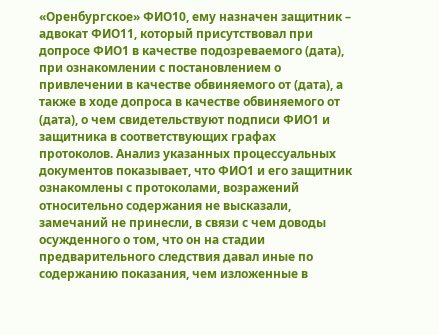«Оренбургское» ФИО10, ему назначен защитник – адвокат ФИО11, который присутствовал при допросе ФИО1 в качестве подозреваемого (дата), при ознакомлении с постановлением о привлечении в качестве обвиняемого от (дата), а также в ходе допроса в качестве обвиняемого от (дата), о чем свидетельствуют подписи ФИО1 и защитника в соответствующих графах протоколов. Анализ указанных процессуальных документов показывает, что ФИО1 и его защитник ознакомлены с протоколами, возражений относительно содержания не высказали, замечаний не принесли, в связи с чем доводы осужденного о том, что он на стадии предварительного следствия давал иные по содержанию показания, чем изложенные в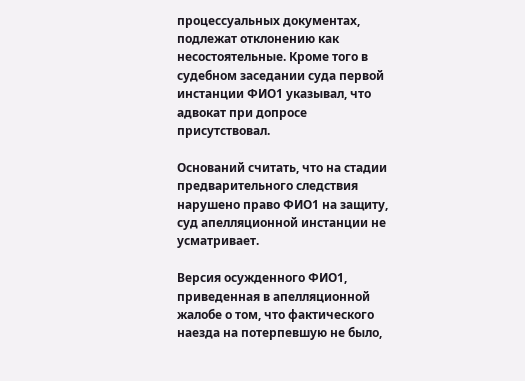процессуальных документах, подлежат отклонению как несостоятельные. Кроме того в судебном заседании суда первой инстанции ФИО1 указывал, что адвокат при допросе присутствовал.

Оснований считать, что на стадии предварительного следствия нарушено право ФИО1 на защиту, суд апелляционной инстанции не усматривает.

Версия осужденного ФИО1, приведенная в апелляционной жалобе о том, что фактического наезда на потерпевшую не было,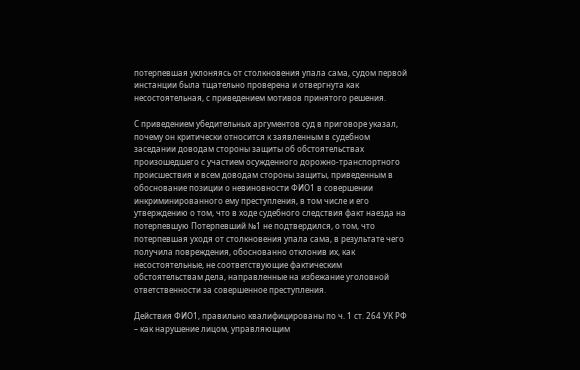потерпевшая уклоняясь от столкновения упала сама, судом первой инстанции была тщательно проверена и отвергнута как несостоятельная, с приведением мотивов принятого решения.

С приведением убедительных аргументов суд в приговоре указал, почему он критически относится к заявленным в судебном заседании доводам стороны защиты об обстоятельствах произошедшего с участием осужденного дорожно-транспортного происшествия и всем доводам стороны защиты, приведенным в обоснование позиции о невиновности ФИО1 в совершении инкриминированного ему преступления, в том числе и его утверждению о том, что в ходе судебного следствия факт наезда на потерпевшую Потерпевший №1 не подтвердился, о том, что потерпевшая уходя от столкновения упала сама, в результате чего получила повреждения, обоснованно отклонив их, как несостоятельные, не соответствующие фактическим обстоятельствам дела, направленные на избежание уголовной ответственности за совершенное преступления.

Действия ФИО1, правильно квалифицированы по ч. 1 ст. 264 УК РФ – как нарушение лицом, управляющим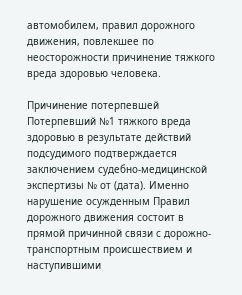автомобилем, правил дорожного движения, повлекшее по неосторожности причинение тяжкого вреда здоровью человека.

Причинение потерпевшей Потерпевший №1 тяжкого вреда здоровью в результате действий подсудимого подтверждается заключением судебно-медицинской экспертизы № от (дата). Именно нарушение осужденным Правил дорожного движения состоит в прямой причинной связи с дорожно-транспортным происшествием и наступившими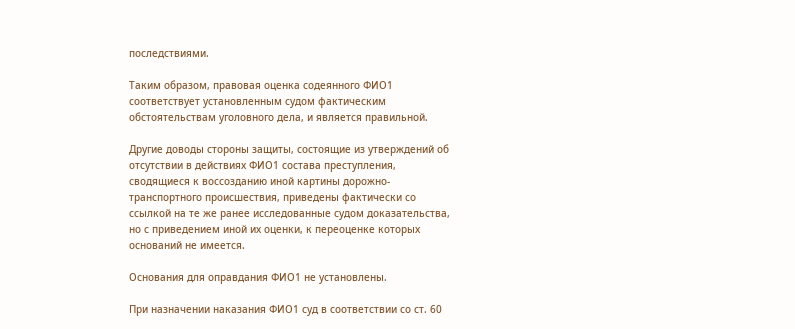последствиями.

Таким образом, правовая оценка содеянного ФИО1 соответствует установленным судом фактическим обстоятельствам уголовного дела, и является правильной.

Другие доводы стороны защиты, состоящие из утверждений об отсутствии в действиях ФИО1 состава преступления, сводящиеся к воссозданию иной картины дорожно-транспортного происшествия, приведены фактически со ссылкой на те же ранее исследованные судом доказательства, но с приведением иной их оценки, к переоценке которых оснований не имеется.

Основания для оправдания ФИО1 не установлены.

При назначении наказания ФИО1 суд в соответствии со ст. 60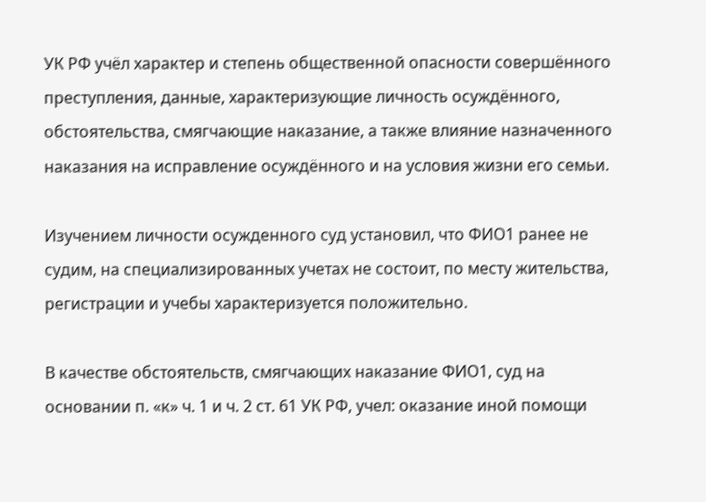УК РФ учёл характер и степень общественной опасности совершённого преступления, данные, характеризующие личность осуждённого, обстоятельства, смягчающие наказание, а также влияние назначенного наказания на исправление осуждённого и на условия жизни его семьи.

Изучением личности осужденного суд установил, что ФИО1 ранее не судим, на специализированных учетах не состоит, по месту жительства, регистрации и учебы характеризуется положительно.

В качестве обстоятельств, смягчающих наказание ФИО1, суд на основании п. «к» ч. 1 и ч. 2 ст. 61 УК РФ, учел: оказание иной помощи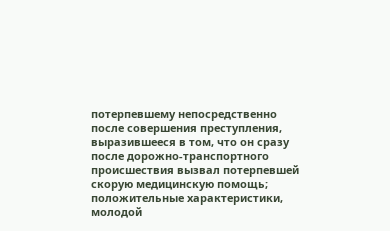потерпевшему непосредственно после совершения преступления, выразившееся в том, что он сразу после дорожно-транспортного происшествия вызвал потерпевшей скорую медицинскую помощь; положительные характеристики, молодой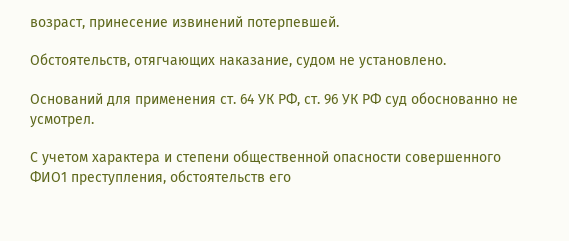возраст, принесение извинений потерпевшей.

Обстоятельств, отягчающих наказание, судом не установлено.

Оснований для применения ст. 64 УК РФ, ст. 96 УК РФ суд обоснованно не усмотрел.

С учетом характера и степени общественной опасности совершенного ФИО1 преступления, обстоятельств его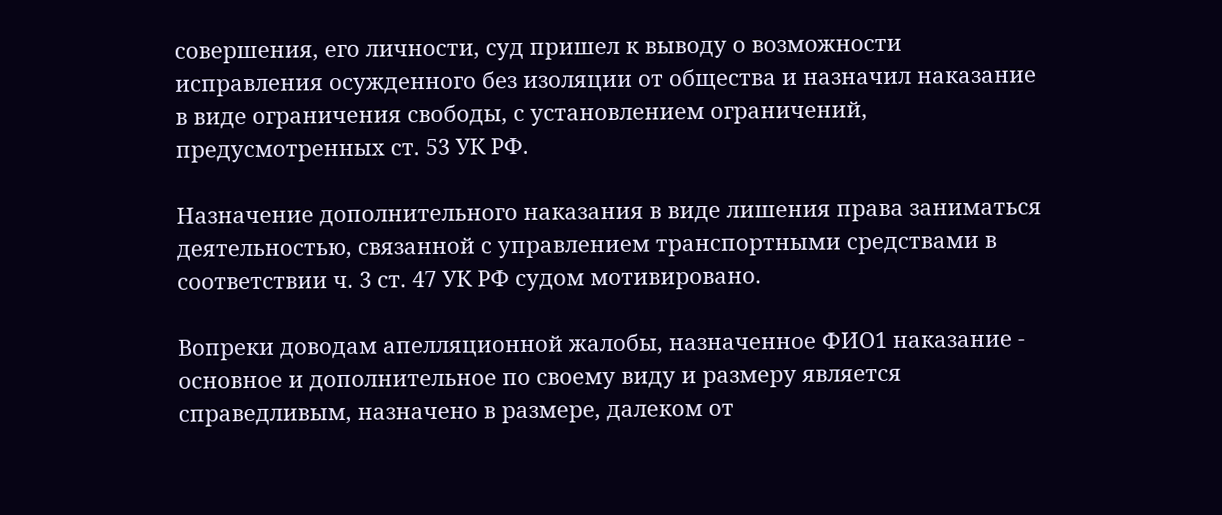совершения, его личности, суд пришел к выводу о возможности исправления осужденного без изоляции от общества и назначил наказание в виде ограничения свободы, с установлением ограничений, предусмотренных ст. 53 УК РФ.

Назначение дополнительного наказания в виде лишения права заниматься деятельностью, связанной с управлением транспортными средствами в соответствии ч. 3 ст. 47 УК РФ судом мотивировано.

Вопреки доводам апелляционной жалобы, назначенное ФИО1 наказание - основное и дополнительное по своему виду и размеру является справедливым, назначено в размере, далеком от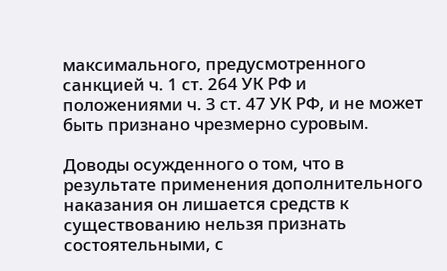максимального, предусмотренного санкцией ч. 1 ст. 264 УК РФ и положениями ч. 3 ст. 47 УК РФ, и не может быть признано чрезмерно суровым.

Доводы осужденного о том, что в результате применения дополнительного наказания он лишается средств к существованию нельзя признать состоятельными, с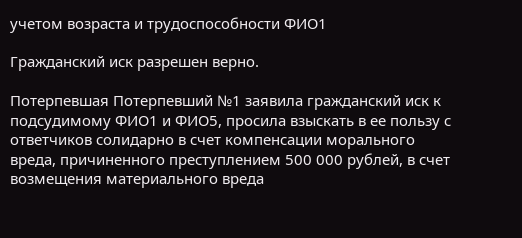учетом возраста и трудоспособности ФИО1

Гражданский иск разрешен верно.

Потерпевшая Потерпевший №1 заявила гражданский иск к подсудимому ФИО1 и ФИО5, просила взыскать в ее пользу с ответчиков солидарно в счет компенсации морального вреда, причиненного преступлением 500 000 рублей, в счет возмещения материального вреда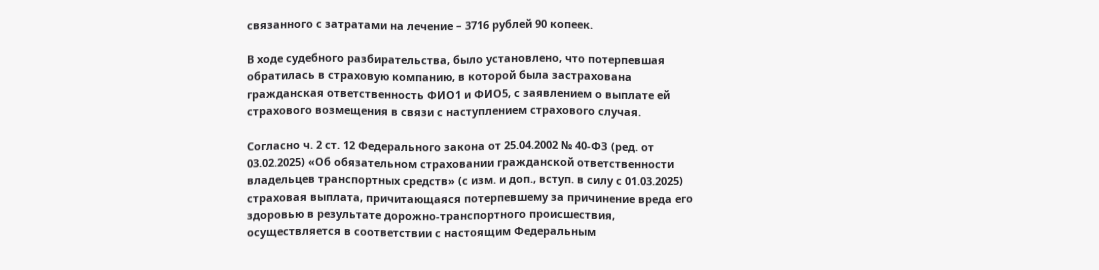связанного с затратами на лечение – 3716 рублей 90 копеек.

В ходе судебного разбирательства, было установлено, что потерпевшая обратилась в страховую компанию, в которой была застрахована гражданская ответственность ФИО1 и ФИО5, с заявлением о выплате ей страхового возмещения в связи с наступлением страхового случая.

Согласно ч. 2 ст. 12 Федерального закона от 25.04.2002 № 40-ФЗ (ред. от 03.02.2025) «Об обязательном страховании гражданской ответственности владельцев транспортных средств» (с изм. и доп., вступ. в силу с 01.03.2025) страховая выплата, причитающаяся потерпевшему за причинение вреда его здоровью в результате дорожно-транспортного происшествия, осуществляется в соответствии с настоящим Федеральным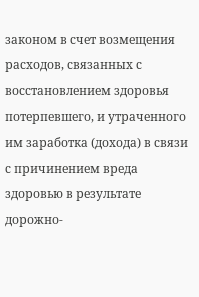законом в счет возмещения расходов, связанных с восстановлением здоровья потерпевшего, и утраченного им заработка (дохода) в связи с причинением вреда здоровью в результате дорожно-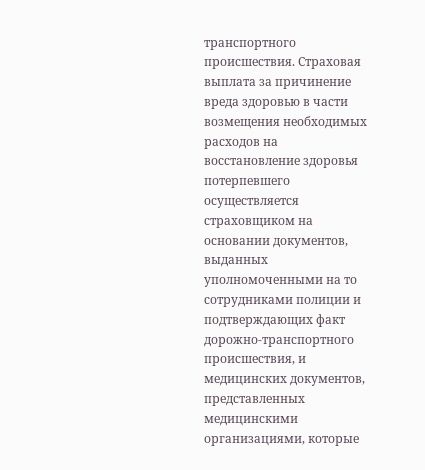транспортного происшествия. Страховая выплата за причинение вреда здоровью в части возмещения необходимых расходов на восстановление здоровья потерпевшего осуществляется страховщиком на основании документов, выданных уполномоченными на то сотрудниками полиции и подтверждающих факт дорожно-транспортного происшествия, и медицинских документов, представленных медицинскими организациями, которые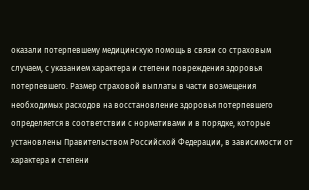оказали потерпевшему медицинскую помощь в связи со страховым случаем, с указанием характера и степени повреждения здоровья потерпевшего. Размер страховой выплаты в части возмещения необходимых расходов на восстановление здоровья потерпевшего определяется в соответствии с нормативами и в порядке, которые установлены Правительством Российской Федерации, в зависимости от характера и степени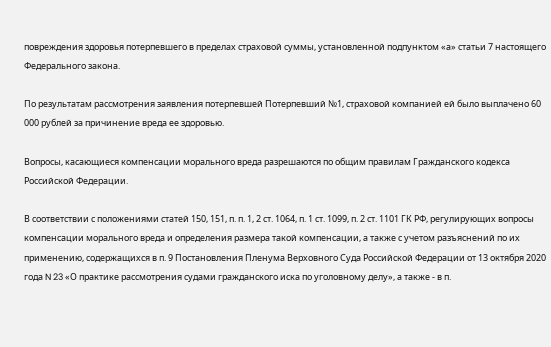повреждения здоровья потерпевшего в пределах страховой суммы, установленной подпунктом «а» статьи 7 настоящего Федерального закона.

По результатам рассмотрения заявления потерпевшей Потерпевший №1, страховой компанией ей было выплачено 60 000 рублей за причинение вреда ее здоровью.

Вопросы, касающиеся компенсации морального вреда разрешаются по общим правилам Гражданского кодекса Российской Федерации.

В соответствии с положениями статей 150, 151, п. п. 1, 2 ст. 1064, п. 1 ст. 1099, п. 2 ст. 1101 ГК РФ, регулирующих вопросы компенсации морального вреда и определения размера такой компенсации, а также с учетом разъяснений по их применению, содержащихся в п. 9 Постановления Пленума Верховного Суда Российской Федерации от 13 октября 2020 года N 23 «О практике рассмотрения судами гражданского иска по уголовному делу», а также - в п.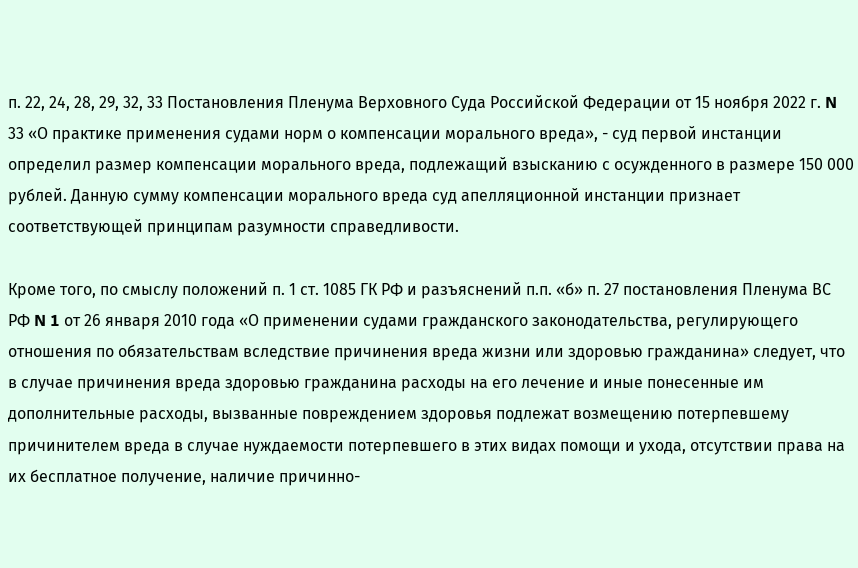п. 22, 24, 28, 29, 32, 33 Постановления Пленума Верховного Суда Российской Федерации от 15 ноября 2022 г. N 33 «О практике применения судами норм о компенсации морального вреда», - суд первой инстанции определил размер компенсации морального вреда, подлежащий взысканию с осужденного в размере 150 000 рублей. Данную сумму компенсации морального вреда суд апелляционной инстанции признает соответствующей принципам разумности справедливости.

Кроме того, по смыслу положений п. 1 ст. 1085 ГК РФ и разъяснений п.п. «б» п. 27 постановления Пленума ВС РФ N 1 от 26 января 2010 года «О применении судами гражданского законодательства, регулирующего отношения по обязательствам вследствие причинения вреда жизни или здоровью гражданина» следует, что в случае причинения вреда здоровью гражданина расходы на его лечение и иные понесенные им дополнительные расходы, вызванные повреждением здоровья подлежат возмещению потерпевшему причинителем вреда в случае нуждаемости потерпевшего в этих видах помощи и ухода, отсутствии права на их бесплатное получение, наличие причинно-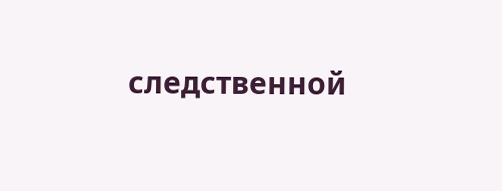следственной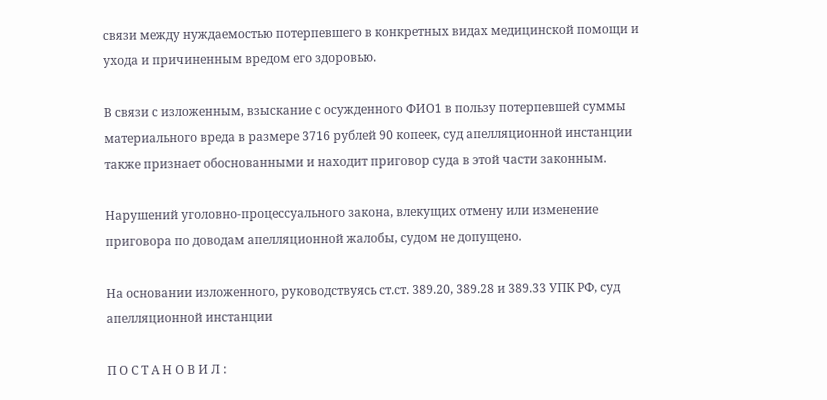связи между нуждаемостью потерпевшего в конкретных видах медицинской помощи и ухода и причиненным вредом его здоровью.

В связи с изложенным, взыскание с осужденного ФИО1 в пользу потерпевшей суммы материального вреда в размере 3716 рублей 90 копеек, суд апелляционной инстанции также признает обоснованными и находит приговор суда в этой части законным.

Нарушений уголовно-процессуального закона, влекущих отмену или изменение приговора по доводам апелляционной жалобы, судом не допущено.

На основании изложенного, руководствуясь ст.ст. 389.20, 389.28 и 389.33 УПК РФ, суд апелляционной инстанции

П О С Т А Н О В И Л :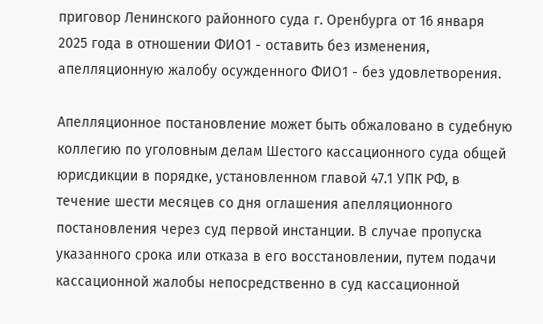приговор Ленинского районного суда г. Оренбурга от 16 января 2025 года в отношении ФИО1 - оставить без изменения, апелляционную жалобу осужденного ФИО1 - без удовлетворения.

Апелляционное постановление может быть обжаловано в судебную коллегию по уголовным делам Шестого кассационного суда общей юрисдикции в порядке, установленном главой 47.1 УПК РФ, в течение шести месяцев со дня оглашения апелляционного постановления через суд первой инстанции. В случае пропуска указанного срока или отказа в его восстановлении, путем подачи кассационной жалобы непосредственно в суд кассационной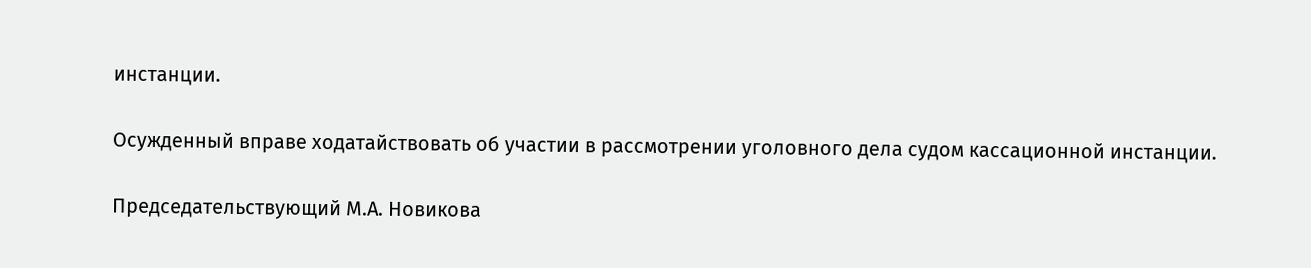инстанции.

Осужденный вправе ходатайствовать об участии в рассмотрении уголовного дела судом кассационной инстанции.

Председательствующий М.А. Новикова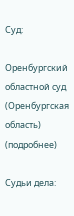Суд:

Оренбургский областной суд (Оренбургская область) (подробнее)

Судьи дела: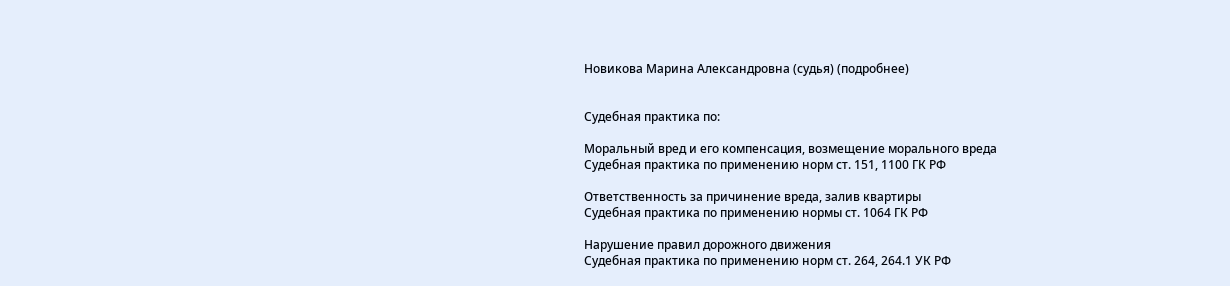Новикова Марина Александровна (судья) (подробнее)


Судебная практика по:

Моральный вред и его компенсация, возмещение морального вреда
Судебная практика по применению норм ст. 151, 1100 ГК РФ

Ответственность за причинение вреда, залив квартиры
Судебная практика по применению нормы ст. 1064 ГК РФ

Нарушение правил дорожного движения
Судебная практика по применению норм ст. 264, 264.1 УК РФ